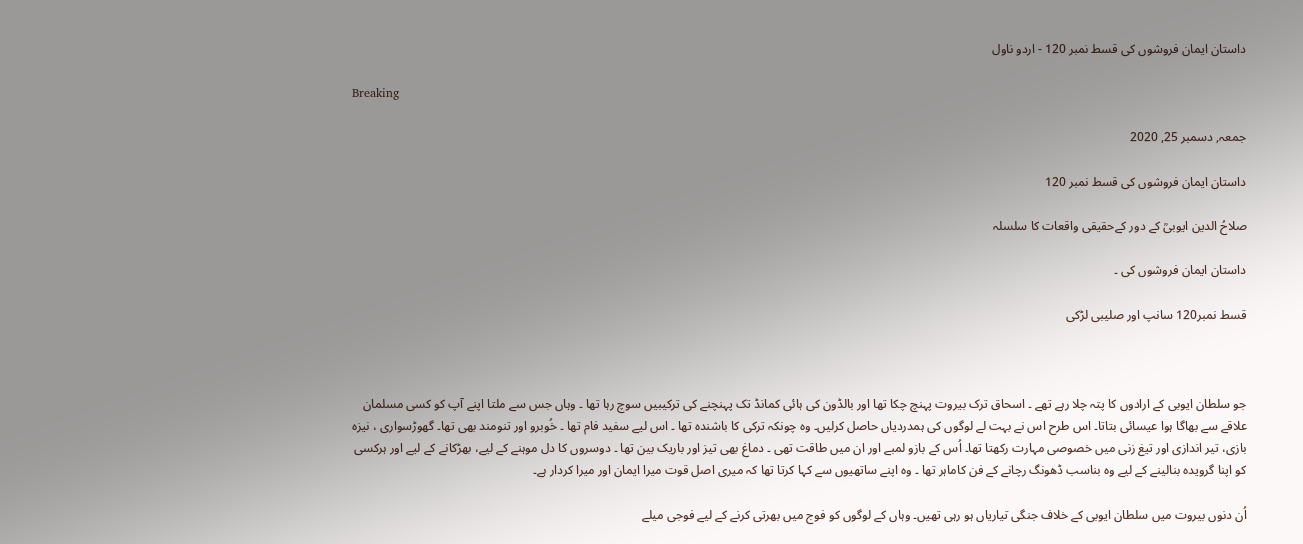داستان ایمان فروشوں کی قسط نمبر 120 - اردو ناول

Breaking

جمعہ, دسمبر 25, 2020

داستان ایمان فروشوں کی قسط نمبر 120

صلاحُ الدین ایوبیؒ کے دور کےحقیقی واقعات کا سلسلہ

داستان ایمان فروشوں کی ۔

قسط نمبر120 سانپ اور صلیبی لڑکی



جو سلطان ایوبی کے ارادوں کا پتہ چلا رہے تھے ۔ اسحاق ترک بیروت پہنچ چکا تھا اور بالڈون کی ہائی کمانڈ تک پہنچنے کی ترکیبیں سوچ رہا تھا ۔ وہاں جس سے ملتا اپنے آپ کو کسی مسلمان علاقے سے بھاگا ہوا عیسائی بتاتا۔ اس طرح اس نے بہت لے لوگوں کی ہمدردیاں حاصل کرلیں۔ وہ چونکہ ترکی کا باشندہ تھا ۔ اس لیے سفید فام تھا ۔ خُوبرو اور تنومند بھی تھا۔ گھوڑسواری ، نیزہ بازی، تیر اندازی اور تیغ زنی میں خصوصی مہارت رکھتا تھا۔ اُس کے بازو لمبے اور ان میں طاقت تھی ۔ دماغ بھی تیز اور باریک بین تھا ۔ دوسروں کا دل موہنے کے لیے، بھڑکانے کے لیے اور ہرکسی کو اپنا گرویدہ بنالینے کے لیے وہ بناسب ڈھونگ رچانے کے فن کاماہر تھا ۔ وہ اپنے ساتھیوں سے کہا کرتا تھا کہ میری اصل قوت میرا ایمان اور میرا کردار ہے۔

اُن دنوں بیروت میں سلطان ایوبی کے خلاف جنگی تیاریاں ہو رہی تھیں۔ وہاں کے لوگوں کو فوج میں بھرتی کرنے کے لیے فوجی میلے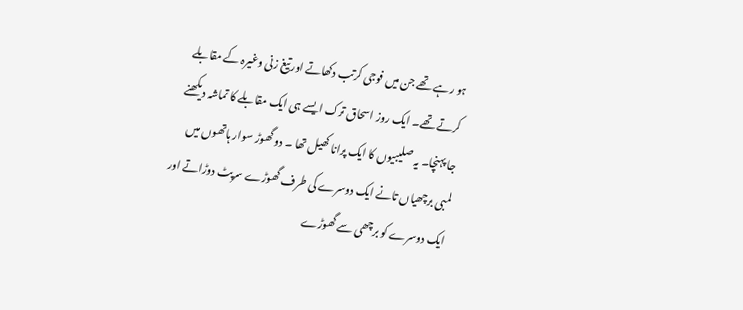ہو رہے تھے جن میں فوجی کرتب دکھاتے اور تیغ زنی وغیرہ کے مقابلے کرتے تھے۔ ایک روز اسحاق ترک ایسے ہی ایک مقابلے کا تماشہ دیکھنے جا پہنچا۔ یہ صلیبیوں کا ایک پرانا کھیل تھا ۔ دو گھوڑ سوار ہاتھوں میں لمبی برچھیاں تانے ایک دوسرے کی طرف گھوڑے سرپٹ دوڑاتے اور ایک دوسرے کو برچھی سے گھوڑے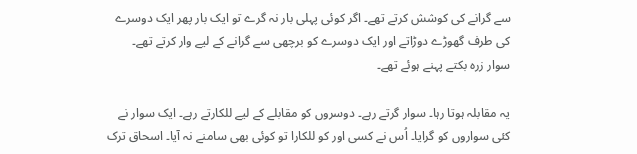سے گرانے کی کوشش کرتے تھے۔ اگر کوئی پہلی بار نہ گرے تو ایک بار پھر ایک دوسرے کی طرف گھوڑے دوڑاتے اور ایک دوسرے کو برچھی سے گرانے کے لیے وار کرتے تھے۔ سوار زرہ بکتے پہنے ہوئے تھے۔

یہ مقابلہ ہوتا رہا۔ سوار گرتے رہے۔ دوسروں کو مقابلے کے لیے للکارتے رہے۔ ایک سوار نے کئی سواروں کو گرایا۔ اُس نے کسی اور کو للکارا تو کوئی بھی سامنے نہ آیا۔ اسحاق ترک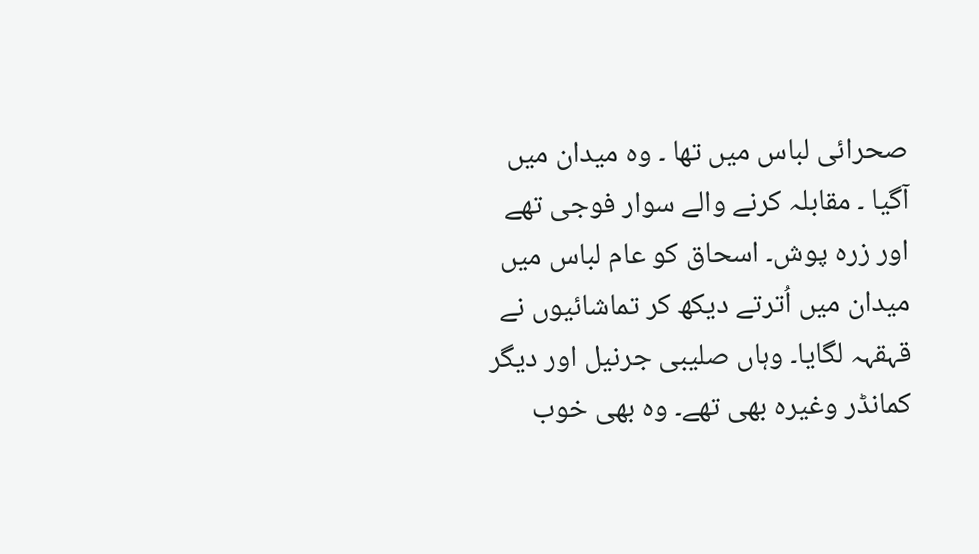صحرائی لباس میں تھا ۔ وہ میدان میں آگیا ۔ مقابلہ کرنے والے سوار فوجی تھے اور زرہ پوش۔ اسحاق کو عام لباس میں میدان میں اُترتے دیکھ کر تماشائیوں نے قہقہہ لگایا۔ وہاں صلیبی جرنیل اور دیگر کمانڈر وغیرہ بھی تھے۔ وہ بھی خوب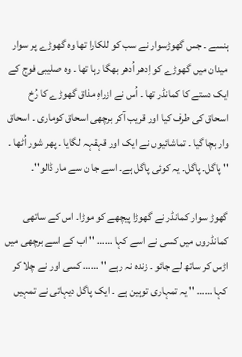ہنسے ۔ جس گھوڑسوار نے سب کو للکارا تھا وہ گھوڑے پر سوار میدان میں گھوڑے کو اِدھر اُدھر بھگا رہا تھا ۔ وہ صلیبی فوج کے ایک دستے کا کمانڈر تھا ۔ اُس نے ازراہِ مذاق گھوڑے کا رُخ اسحاق کی طرف کیا اور قریب آکر برچھی اسحاق کوماری ۔ اسحاق وار بچا گیا ۔ تماشائیوں نے ایک اور قہقہہ لگایا ۔ پھر شور اُٹھا ۔ '' پاگل۔ پاگل۔ یہ کوئی پاگل ہے۔ اسے جا ن سے مار ڈالو''۔

گھوڑ سوار کمانڈر نے گھوڑا پیچھے کو موڑا۔ اس کے ساتھی کمانڈروں میں کسی نے اسے کہا …… '' اب کے اسے برچھی میں اڑس کر ساتھ لے جائو ۔ زندہ نہ رہے '' …… کسی اور نے چلا کر کہا …… '' یہ تمہاری توہین ہے ۔ ایک پاگل دیہاتی نے تمہیں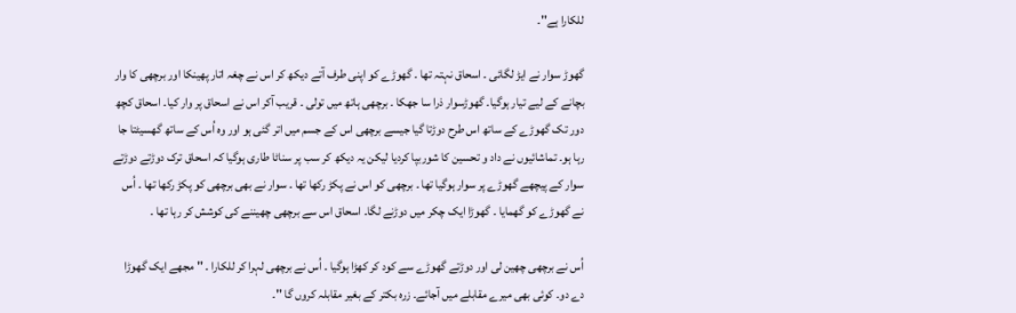للکارا ہے''۔

گھوڑ سوار نے ایڑ لگائی ۔ اسحاق نہتہ تھا ۔ گھوڑے کو اپنی طرف آتے دیکھ کر اس نے چغہ اتار پھینکا اور برچھی کا وار بچانے کے لیے تیار ہوگیا۔ گھوڑسوار ذرا سا جھکا ۔ برچھی ہاتھ میں تولی ۔ قریب آکر اس نے اسحاق پر وار کیا۔ اسحاق کچھ دور تک گھوڑے کے ساتھ اس طرح دوڑتا گیا جیسے برچھی اس کے جسم میں اتر گئی ہو اور وہ اُس کے ساتھ گھسیٹتا جا رہا ہو۔ تماشائیوں نے داد و تحسین کا شوربپا کردیا لیکن یہ دیکھ کر سب پر سناٹا طاری ہوگیا کہ اسحاق ترک دوڑتے دوڑتے سوار کے پیچھے گھوڑے پر سوار ہوگیا تھا ۔ برچھی کو اس نے پکڑ رکھا تھا ۔ سوار نے بھی برچھی کو پکڑ رکھا تھا ۔ اُس نے گھوڑے کو گھمایا ۔ گھوڑا ایک چکر میں دوڑنے لگا۔ اسحاق اس سے برچھی چھیننے کی کوشش کر رہا تھا ۔

اُس نے برچھی چھین لی اور دوڑتے گھوڑے سے کود کر کھڑا ہوگیا ۔ اُس نے برچھی لہرا کر للکارا ۔ '' مجھے ایک گھوڑا دے دو۔ کوئی بھی میرے مقابلے میں آجائے۔ زرہ بکتر کے بغیر مقابلہ کروں گا ''۔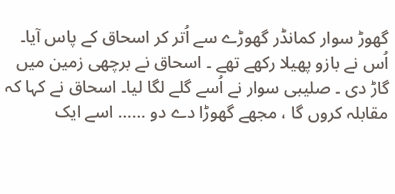گھوڑ سوار کمانڈر گھوڑے سے اُتر کر اسحاق کے پاس آیا۔ اُس نے بازو پھیلا رکھے تھے ۔ اسحاق نے برچھی زمین میں گاڑ دی ۔ صلیبی سوار نے اُسے گلے لگا لیا۔ اسحاق نے کہا کہ مقابلہ کروں گا ، مجھے گھوڑا دے دو …… اسے ایک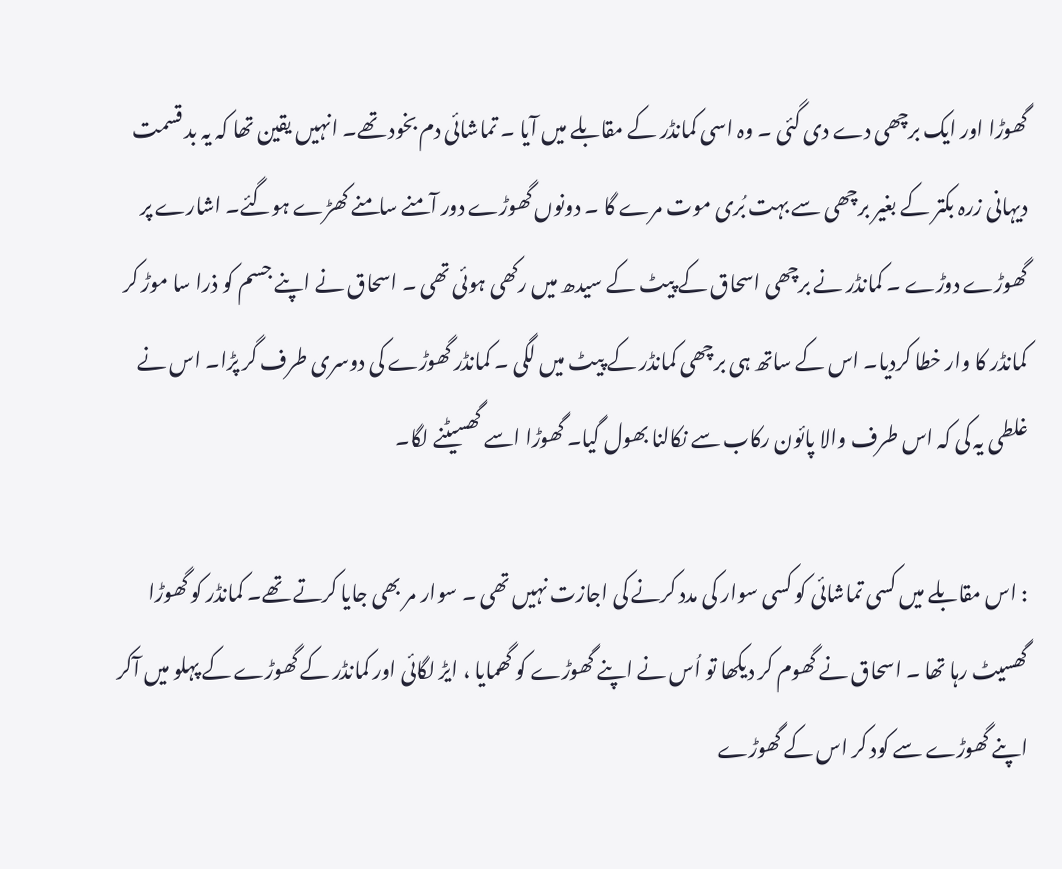گھوڑا اور ایک برچھی دے دی گئی ۔ وہ اسی کمانڈر کے مقابلے میں آیا ۔ تماشائی دم بخود تھے۔ انہیں یقین تھا کہ یہ بد قسمت دیہانی زرہ بکتر کے بغیر برچھی سے بہت بُری موت مرے گا ۔ دونوں گھوڑے دور آمنے سامنے کھڑے ہوگئے۔ اشارے پر گھوڑے دوڑے ۔ کمانڈر نے برچھی اسحاق کے پیٹ کے سیدھ میں رکھی ہوئی تھی ۔ اسحاق نے اپنے جسم کو ذرا سا موڑ کر کمانڈر کا وار خطا کردیا۔ اس کے ساتھ ہی برچھی کمانڈر کے پیٹ میں لگی ۔ کمانڈر گھوڑے کی دوسری طرف گر پڑا۔ اس نے غلطی یہ کی کہ اس طرف والا پائون رکاب سے نکالنا بھول گیا۔ گھوڑا اسے گھسیٹنے لگا۔

: اس مقابلے میں کسی تماشائی کو کسی سوار کی مدد کرنے کی اجازت نہیں تھی ۔ سوار مر بھی جایا کرتے تھے۔ کمانڈر کو گھوڑا گھسیٹ رہا تھا ۔ اسحاق نے گھوم کر دیکھا تو اُس نے اپنے گھوڑے کو گھمایا ، ایڑ لگائی اور کمانڈر کے گھوڑے کے پہلو میں آکر اپنے گھوڑے سے کود کر اس کے گھوڑے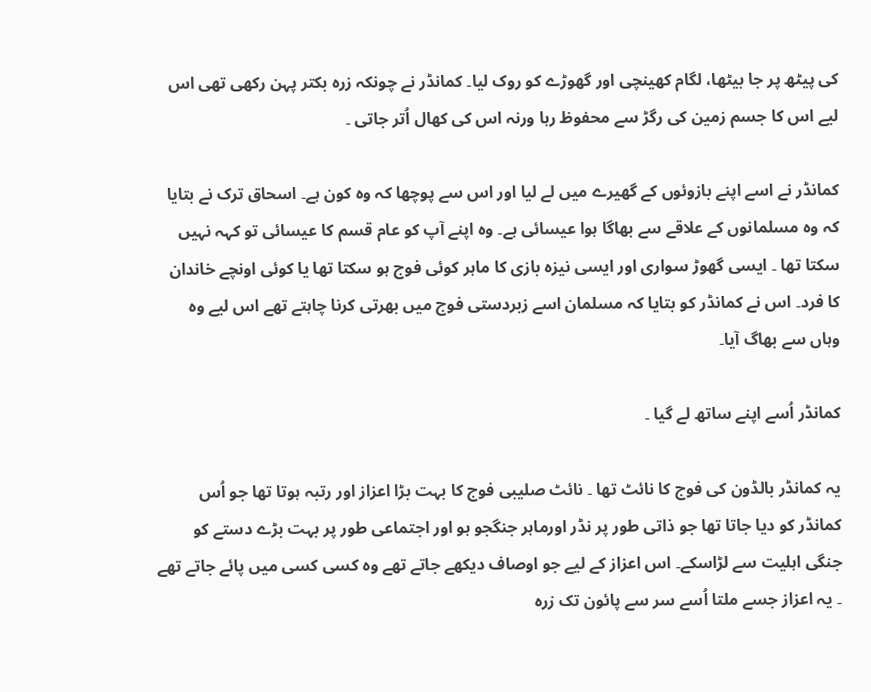کی پیٹھ پر جا بیٹھا، لگام کھینچی اور گھوڑے کو روک لیا۔ کمانڈر نے چونکہ زرہ بکتر پہن رکھی تھی اس لیے اس کا جسم زمین کی رگڑ سے محفوظ رہا ورنہ اس کی کھال اُتر جاتی ۔

کمانڈر نے اسے اپنے بازوئوں کے گھیرے میں لے لیا اور اس سے پوچھا کہ وہ کون ہے۔ اسحاق ترک نے بتایا کہ وہ مسلمانوں کے علاقے سے بھاگا ہوا عیسائی ہے۔ وہ اپنے آپ کو عام قسم کا عیسائی تو کہہ نہیں سکتا تھا ۔ ایسی گھوڑ سواری اور ایسی نیزہ بازی کا ماہر کوئی فوج ہو سکتا تھا یا کوئی اونچے خاندان کا فرد۔ اس نے کمانڈر کو بتایا کہ مسلمان اسے زبردستی فوج میں بھرتی کرنا چاہتے تھے اس لیے وہ وہاں سے بھاگ آیا۔

کمانڈر اُسے اپنے ساتھ لے گیا ۔

یہ کمانڈر بالڈون کی فوج کا نائٹ تھا ۔ نائٹ صلیبی فوج کا بہت بڑا اعزاز اور رتبہ ہوتا تھا جو اُس کمانڈر کو دیا جاتا تھا جو ذاتی طور پر نڈر اورماہر جنگجو ہو اور اجتماعی طور پر بہت بڑے دستے کو جنگی اہلیت سے لڑاسکے۔ اس اعزاز کے لیے جو اوصاف دیکھے جاتے تھے وہ کسی کسی میں پائے جاتے تھے ۔ یہ اعزاز جسے ملتا اُسے سر سے پائون تک زرہ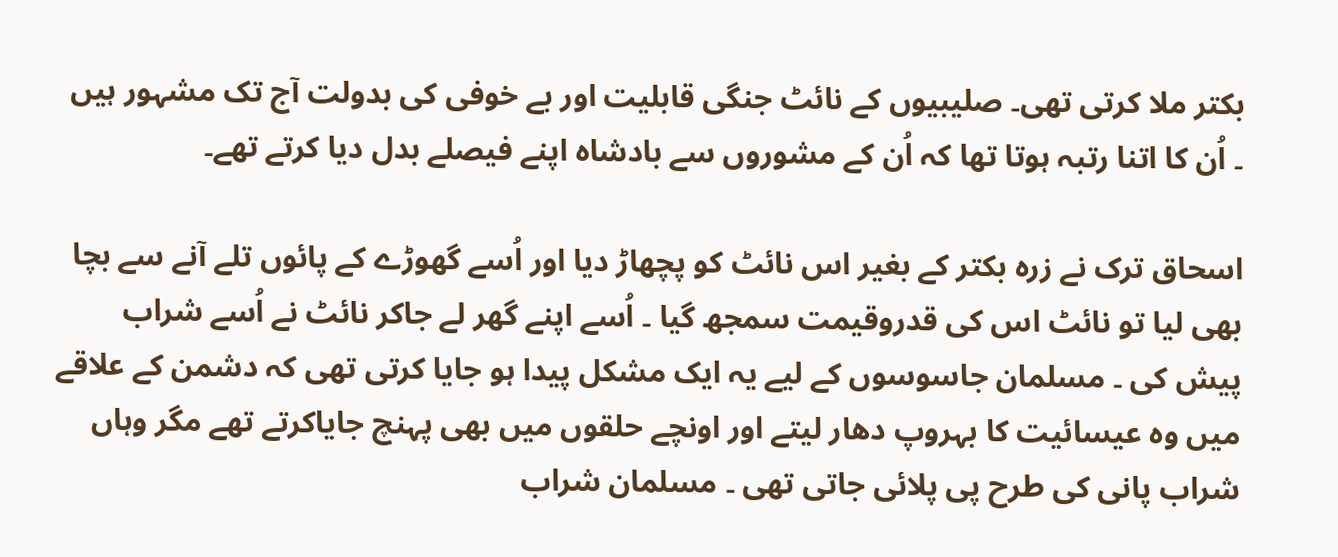بکتر ملا کرتی تھی۔ صلیبیوں کے نائٹ جنگی قابلیت اور بے خوفی کی بدولت آج تک مشہور ہیں ۔ اُن کا اتنا رتبہ ہوتا تھا کہ اُن کے مشوروں سے بادشاہ اپنے فیصلے بدل دیا کرتے تھے۔

اسحاق ترک نے زرہ بکتر کے بغیر اس نائٹ کو پچھاڑ دیا اور اُسے گھوڑے کے پائوں تلے آنے سے بچا بھی لیا تو نائٹ اس کی قدروقیمت سمجھ گیا ۔ اُسے اپنے گھر لے جاکر نائٹ نے اُسے شراب پیش کی ۔ مسلمان جاسوسوں کے لیے یہ ایک مشکل پیدا ہو جایا کرتی تھی کہ دشمن کے علاقے میں وہ عیسائیت کا بہروپ دھار لیتے اور اونچے حلقوں میں بھی پہنچ جایاکرتے تھے مگر وہاں شراب پانی کی طرح پی پلائی جاتی تھی ۔ مسلمان شراب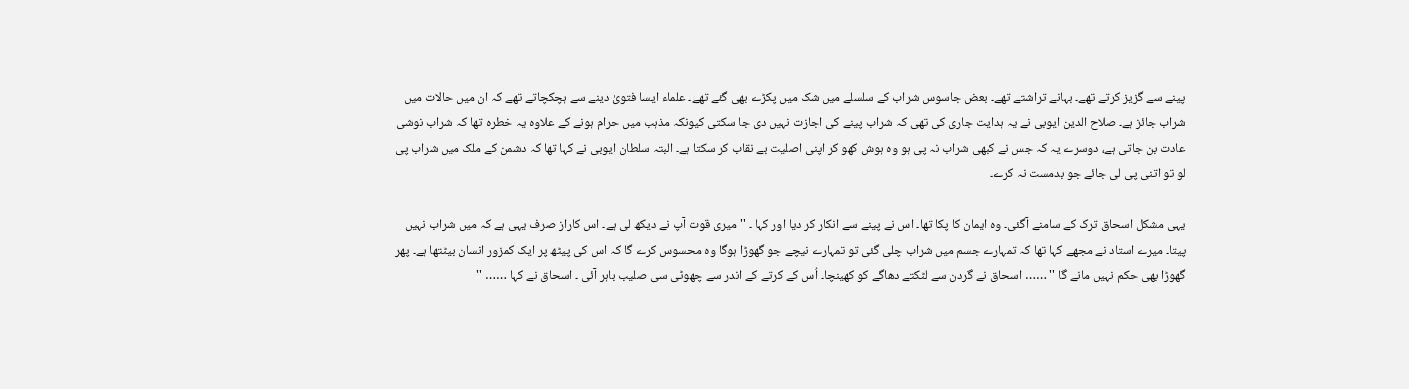پینے سے گزیز کرتے تھے۔ بہانے تراشتے تھے۔ بعض جاسوس شراب کے سلسلے میں شک میں پکڑے بھی گئے تھے۔ علماء ایسا فتویٰ دینے سے ہچکچاتے تھے کہ ان میں حالات میں شراب جائز ہے۔ صلاح الدین ایوبی نے یہ ہدایت جاری کی تھی کہ شراب پینے کی اجازت نہیں دی جا سکتی کیونکہ مذہب میں حرام ہونے کے علاوہ یہ خطرہ تھا کہ شراب نوشی عادت بن جاتی ہے، دوسرے یہ کہ جس نے کبھی شراب نہ پی ہو وہ ہوش کھو کر اپنی اصلیت بے نقاب کر سکتا ہے۔ البتہ سلطان ایوبی نے کہا تھا کہ دشمن کے ملک میں شراب پی لو تو اتنی پی لی جائے جو بدمست نہ کرے۔

یہی مشکل اسحاق ترک کے سامنے آگئی۔ وہ ایمان کا پکا تھا۔ اس نے پینے سے انکار کر دیا اور کہا ۔ '' میری قوت آپ نے دیکھ لی ہے۔ اس کاراز صرف یہی ہے کہ میں شراب نہیں پیتا۔ میرے استاد نے مجھے کہا تھا کہ تمہارے جسم میں شراب چلی گئی تو تمہارے نیچے جو گھوڑا ہوگا وہ محسوس کرے گا کہ اس کی پیٹھ پر ایک کمزور انسان بیٹتھا ہے۔ پھر گھوڑا بھی حکم نہیں مانے گا '' …… اسحاق نے گردن سے لٹکتے دھاگے کو کھینچا۔ اُس کے کرتے کے اندر سے چھوٹی سی صلیب باہر آئی ۔ اسحاق نے کہا …… ''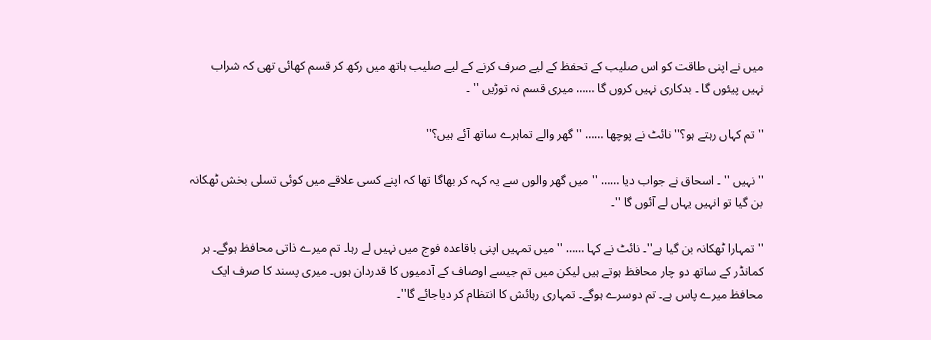میں نے اپنی طاقت کو اس صلیب کے تحفظ کے لیے صرف کرنے کے لیے صلیب ہاتھ میں رکھ کر قسم کھائی تھی کہ شراب نہیں پیئوں گا ۔ بدکاری نہیں کروں گا …… میری قسم نہ توڑیں '' ۔

''تم کہاں رہتے ہو؟'' نائٹ نے پوچھا …… '' گھر والے تماہرے ساتھ آئے ہیں؟''

''نہیں '' ۔ اسحاق نے جواب دیا …… ''میں گھر والوں سے یہ کہہ کر بھاگا تھا کہ اپنے کسی علاقے میں کوئی تسلی بخش ٹھکانہ بن گیا تو انہیں یہاں لے آئوں گا ''۔

'' تمہارا ٹھکانہ بن گیا ہے''۔ نائٹ نے کہا …… '' میں تمہیں اپنی باقاعدہ فوج میں نہیں لے رہا۔ تم میرے ذاتی محافظ ہوگے۔ ہر کمانڈر کے ساتھ دو چار محافظ ہوتے ہیں لیکن میں تم جیسے اوصاف کے آدمیوں کا قدردان ہوں۔ میری پسند کا صرف ایک محافظ میرے پاس ہے۔ تم دوسرے ہوگے۔ تمہاری رہائش کا انتظام کر دیاجائے گا''۔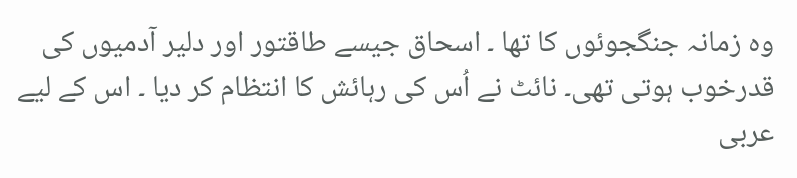وہ زمانہ جنگجوئوں کا تھا ۔ اسحاق جیسے طاقتور اور دلیر آدمیوں کی قدرخوب ہوتی تھی۔ نائٹ نے اُس کی رہائش کا انتظام کر دیا ۔ اس کے لیے عربی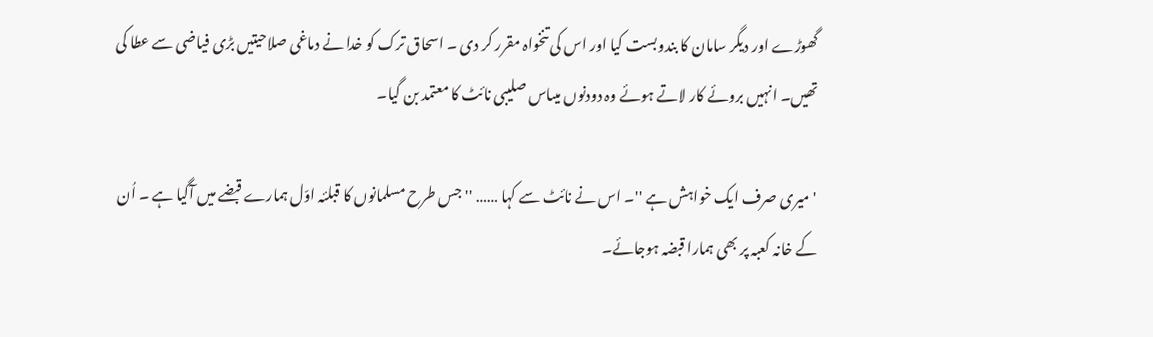گھوڑے اور دیگر سامان کا بندوبست کیا اور اس کی تنخواہ مقرر کر دی ۔ اسحاق ترک کو خدا نے دماغی صلاحیتیں بڑی فیاضی سے عطا کی تھیں۔ انہیں بروئے کار لاتے ہوئے وہ دودنوں میںاس صلیبی نائٹ کا معتمد بن گیا۔

' میری صرف ایک خواہش ہے ''۔ اس نے نائٹ سے کہا …… '' جس طرح مسلمانوں کا قبلئہ اوّل ہمارے قبضے میں آگیا ہے ۔ اُن کے خانہ کعبہ پر بھی ہمارا قبضہ ہوجائے۔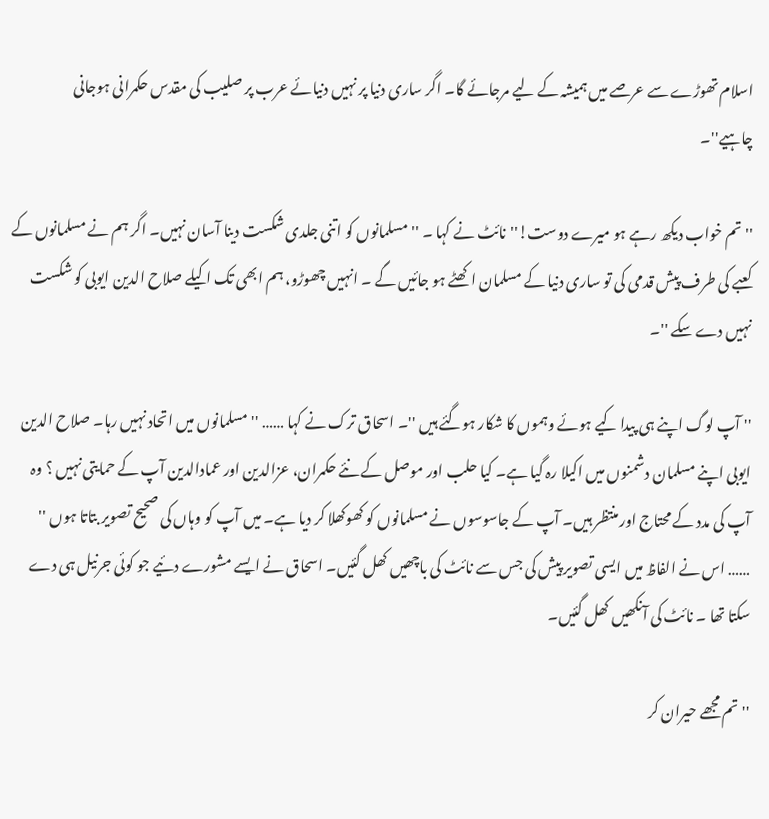اسلام تھوڑے سے عرصے میں ہمیشہ کے لیے مرجائے گا۔ اگر ساری دنیا پر نہیں دنیائے عرب پر صلیب کی مقدس حکمرانی ہوجانی چاہیے''۔

''تم خواب دیکھ رہے ہو میرے دوست!''نائٹ نے کہا ۔ '' مسلمانوں کو اتنی جلدی شکست دینا آسان نہیں۔ اگر ہم نے مسلمانوں کے کعبے کی طرف پیش قدمی کی تو ساری دنیا کے مسلمان اکھٹے ہو جائیں گے ۔ انہیں چھوڑو، ہم ابھی تک اکیلے صلاح الدین ایوبی کو شکست نہیں دے سکے ''۔

'' آپ لوگ اپنے ہی پیدا کیے ہوئے وہموں کا شکار ہوگئے ہیں ''۔ اسحاق ترک نے کہا …… '' مسلمانوں میں اتحاد نہیں رہا۔ صلاح الدین ایوبی اپنے مسلمان دشمنوں میں اکیلا رہ گیا ہے۔ کیا حلب اور موصل کے نئے حکمران، عزالدین اور عمادالدین آپ کے حمایتی نہیں ؟ وہ آپ کی مدد کے محتاج اور منتظر ہیں۔ آپ کے جاسوسوں نے مسلمانوں کو کھوکھلا کر دیا ہے۔ میں آپ کو وہاں کی صحیح تصویر بتاتا ہوں '' …… اس نے الفاظ میں ایسی تصویر پیش کی جس سے نائٹ کی باچھیں کھل گئیں۔ اسحاق نے ایسے مشورے دئیے جو کوئی جرنیل ہی دے سکتا تھا ۔ نائٹ کی آنکھیں کھل گئیں۔

'' تم مجھے حیران کر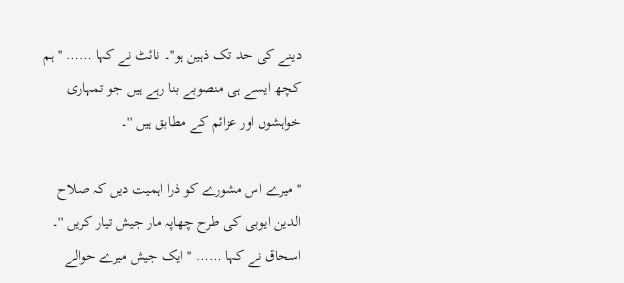دینے کی حد تک ذہین ہو''۔ نائٹ نے کہا …… ''ہم کچھ ایسے ہی منصوبے بنا رہے ہیں جو تمہاری خواہشوں اور عزائم کے مطابق ہیں ''۔

'' میرے اس مشورے کو ذرا اہمیت دیں کہ صلاح الدین ایوبی کی طرح چھاپہ مار جیش تیار کریں ''۔ اسحاق نے کہا …… '' ایک جیش میرے حوالے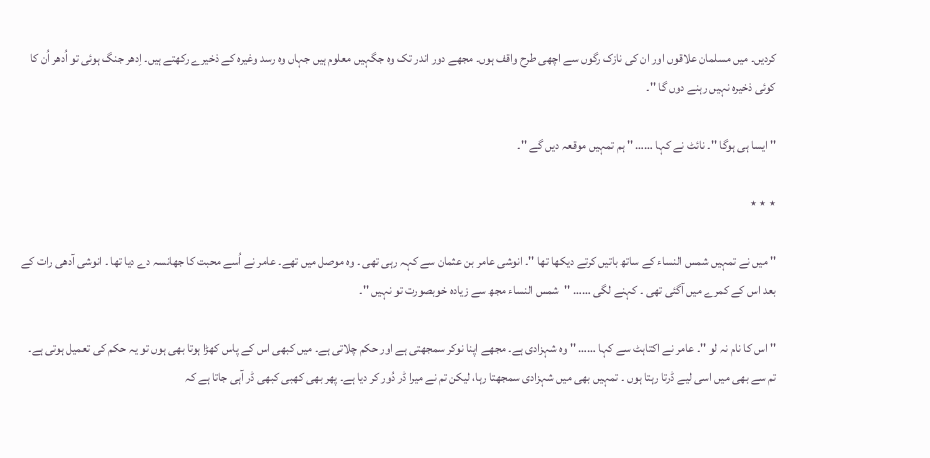کردیں۔ میں مسلمان علاقوں اور ان کی نازک رگوں سے اچھی طرح واقف ہوں۔ مجھے دور اندر تک وہ جگہیں معلوم ہیں جہاں وہ رسد وغیرہ کے ذخیرے رکھتے ہیں۔ اِدھر جنگ ہوئی تو اُدھر اُن کا کوئی ذخیرہ نہیں رہنے دوں گا ''۔

'' ایسا ہی ہوگا ''۔ نائٹ نے کہا …… '' ہم تمہیں موقعہ دیں گے ''۔

٭ ٭ ٭

'' میں نے تمہیں شمس النساء کے ساتھ باتیں کرتے دیکھا تھا ''۔ انوشی عامر بن عثمان سے کہہ رہی تھی ۔ وہ موصل میں تھے۔ عامر نے اُسے محبت کا جھانسہ دے دیا تھا ۔ انوشی آدھی رات کے بعد اس کے کمرے میں آگئی تھی ۔ کہنے لگی …… ''شمس النساء مجھ سے زیادہ خوبصورت تو نہیں ''۔

'' اس کا نام نہ لو ''۔ عامر نے اکتاہٹ سے کہا …… '' وہ شہزادی ہے۔ مجھے اپنا نوکر سمجھتی ہے اور حکم چلاتی ہے۔ میں کبھی اس کے پاس کھڑا ہوتا بھی ہوں تو یہ حکم کی تعمیل ہوتی ہے۔ تم سے بھی میں اسی لیے ڈرتا رہتا ہوں ۔ تمہیں بھی میں شہزادی سمجھتا رہا، لیکن تم نے میرا ڈر دُور کر دیا ہے۔ پھر بھی کھبی کبھی ڈر آہی جاتا ہے کہ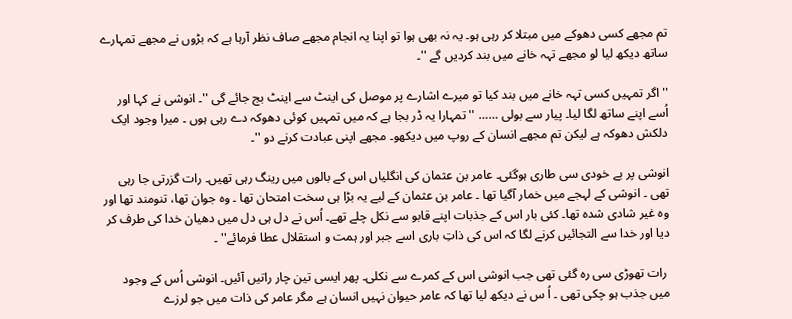تم مجھے کسی دھوکے میں مبتلا کر رہی ہو۔ یہ نہ بھی ہوا تو اپنا یہ انجام مجھے صاف نظر آرہا ہے کہ بڑوں نے مجھے تمہارے ساتھ دیکھ لیا لو مجھے تہہ خانے میں بند کردیں گے ''۔

'' اگر تمہیں کسی تہہ خانے میں بند کیا تو میرے اشارے پر موصل کی اینٹ سے اینٹ بج جائے گی ''۔ انوشی نے کہا اور اُسے اپنے ساتھ لگا لیا۔ پیار سے بولی …… '' تمہارا یہ ڈر بجا ہے کہ میں تمہیں کوئی دھوکہ دے رہی ہوں ۔ میرا وجود ایک دلکش دھوکہ ہے لیکن تم مجھے انسان کے روپ میں دیکھو۔ مجھے اپنی عبادت کرنے دو ''۔

انوشی پر بے خودی سی طاری ہوگئی۔ عامر بن عثمان کی انگلیاں اس کے بالوں میں رینگ رہی تھیں۔ رات گزرتی جا رہی تھی ۔ انوشی کے لہجے میں خمار آگیا تھا ۔ عامر بن عثمان کے لیے یہ بڑا ہی سخت امتحان تھا ۔ وہ جوان تھا، تنومند تھا اور وہ غیر شادی شدہ تھا۔ کئی بار اس کے جذبات اپنے قابو سے نکل چلے تھے۔ اُس نے دل ہی دل میں دھیان خدا کی طرف کر دیا اور خدا سے التجائیں کرنے لگا کہ اس کی ذاتِ باری اسے جبر اور ہمت و استقلال عطا فرمائے'' ۔

 رات تھوڑی سی رہ گئی تھی جب انوشی اس کے کمرے سے نکلی۔ پھر ایسی تین چار راتیں آئیں۔ انوشی اُس کے وجود میں جذب ہو چکی تھی ۔ اُ س نے دیکھ لیا تھا کہ عامر حیوان نہیں انسان ہے مگر عامر کی ذات میں جو لرزے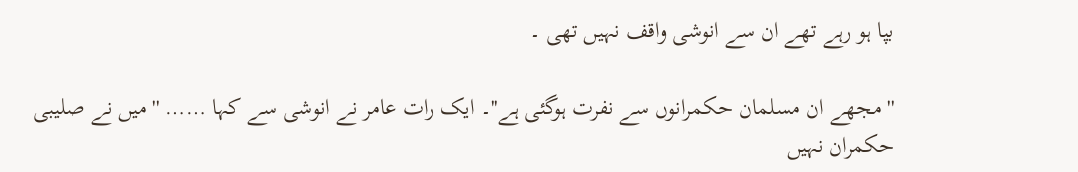بپا ہو رہے تھے ان سے انوشی واقف نہیں تھی ۔

'' مجھے ان مسلمان حکمرانوں سے نفرت ہوگئی ہے''۔ ایک رات عامر نے انوشی سے کہا …… ''میں نے صلیبی حکمران نہیں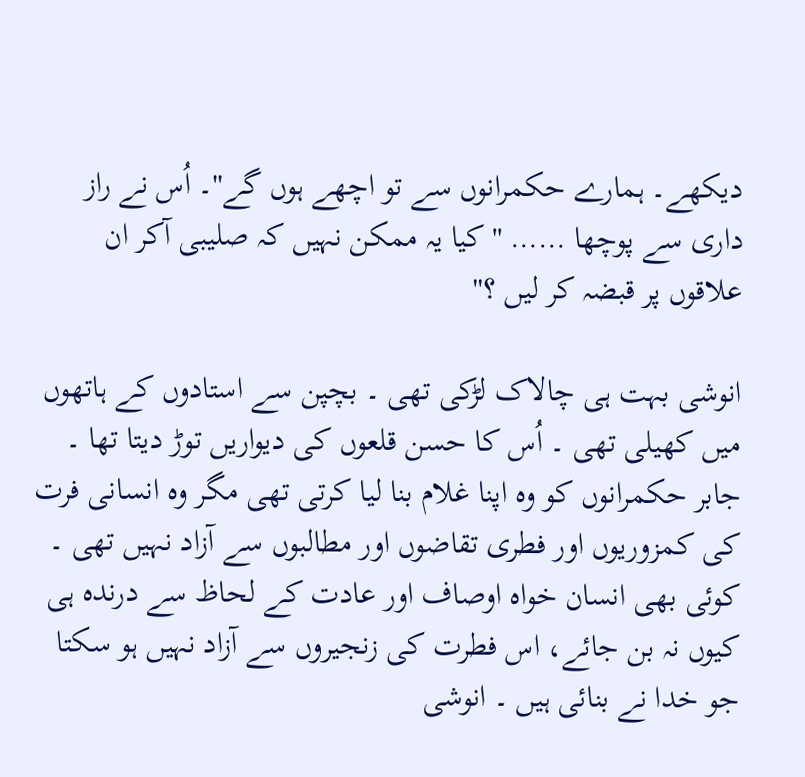دیکھے۔ ہمارے حکمرانوں سے تو اچھے ہوں گے''۔ اُس نے راز داری سے پوچھا …… '' کیا یہ ممکن نہیں کہ صلیبی آکر ان علاقوں پر قبضہ کر لیں ؟''

انوشی بہت ہی چالاک لڑکی تھی ۔ بچپن سے استادوں کے ہاتھوں میں کھیلی تھی ۔ اُس کا حسن قلعوں کی دیواریں توڑ دیتا تھا ۔ جابر حکمرانوں کو وہ اپنا غلام بنا لیا کرتی تھی مگر وہ انسانی فرت کی کمزوریوں اور فطری تقاضوں اور مطالبوں سے آزاد نہیں تھی ۔ کوئی بھی انسان خواہ اوصاف اور عادت کے لحاظ سے درندہ ہی کیوں نہ بن جائے، اس فطرت کی زنجیروں سے آزاد نہیں ہو سکتا جو خدا نے بنائی ہیں ۔ انوشی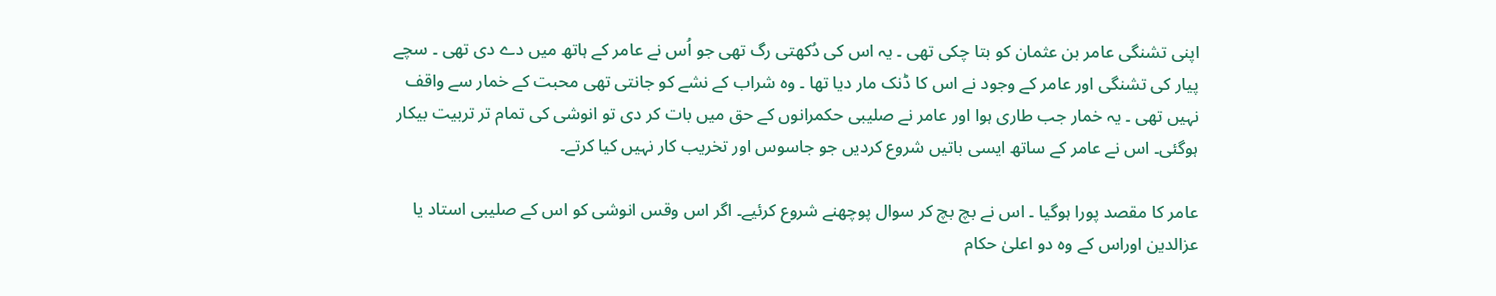اپنی تشنگی عامر بن عثمان کو بتا چکی تھی ۔ یہ اس کی دُکھتی رگ تھی جو اُس نے عامر کے ہاتھ میں دے دی تھی ۔ سچے پیار کی تشنگی اور عامر کے وجود نے اس کا ڈنک مار دیا تھا ۔ وہ شراب کے نشے کو جانتی تھی محبت کے خمار سے واقف نہیں تھی ۔ یہ خمار جب طاری ہوا اور عامر نے صلیبی حکمرانوں کے حق میں بات کر دی تو انوشی کی تمام تر تربیت بیکار ہوگئی۔ اس نے عامر کے ساتھ ایسی باتیں شروع کردیں جو جاسوس اور تخریب کار نہیں کیا کرتے۔

عامر کا مقصد پورا ہوگیا ۔ اس نے بچ بچ کر سوال پوچھنے شروع کرئیے۔ اگر اس وقس انوشی کو اس کے صلیبی استاد یا عزالدین اوراس کے وہ دو اعلیٰ حکام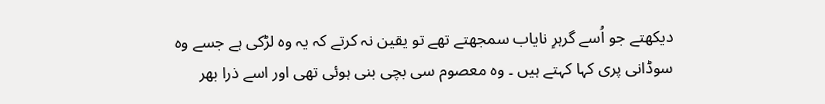دیکھتے جو اُسے گرہرِ نایاب سمجھتے تھے تو یقین نہ کرتے کہ یہ وہ لڑکی ہے جسے وہ سوڈانی پری کہا کہتے ہیں ۔ وہ معصوم سی بچی بنی ہوئی تھی اور اسے ذرا بھر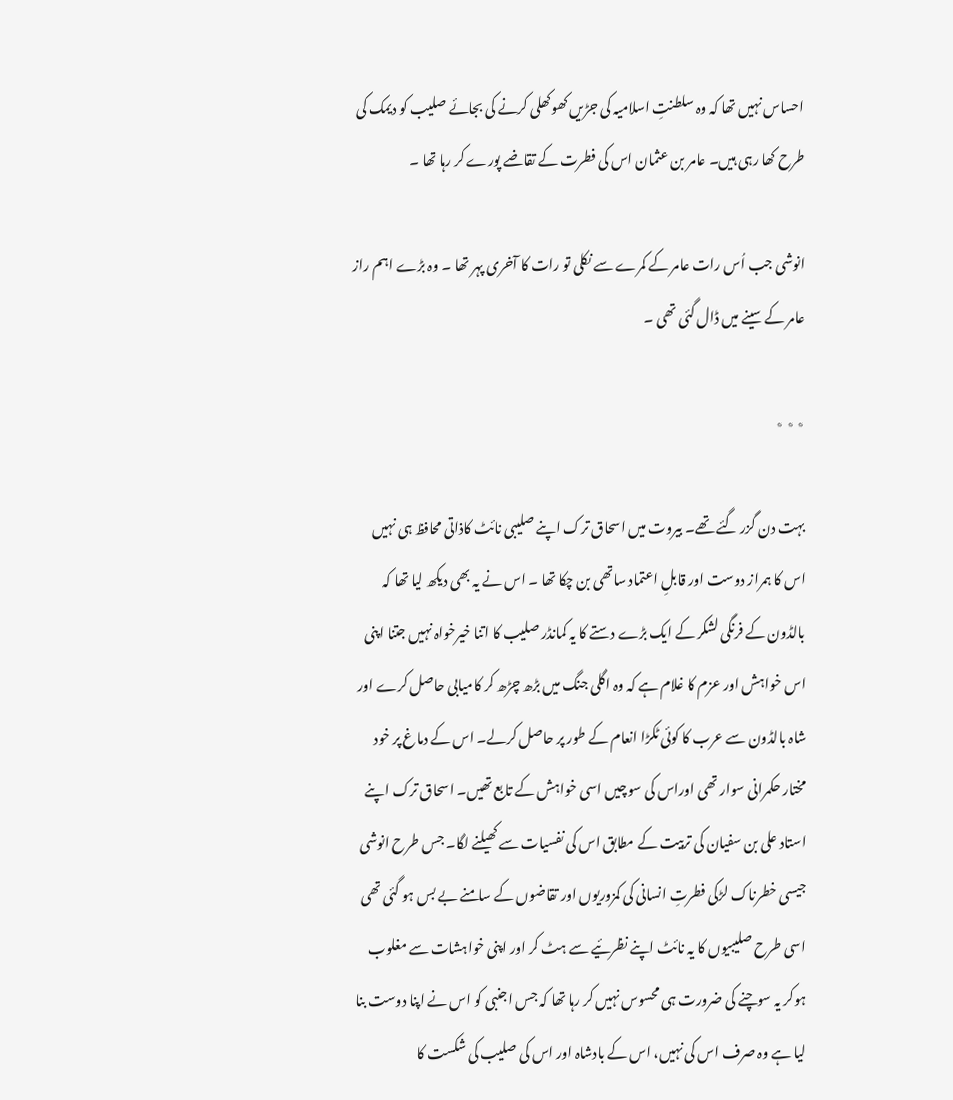احساس نہیں تھا کہ وہ سلطنتِ اسلامیہ کی جڑیں کھوکھلی کرنے کی بجائے صلیب کو دیمک کی طرح کھا رہی ہیں۔ عامر بن عثمان اس کی فطرت کے تقاضے پورے کر رہا تھا ۔

انوشی جب اُس رات عامر کے کمرے سے نکلی تو رات کا آخری پہر تھا ۔ وہ بڑے اہم راز عامر کے سینے میں ڈال گئی تھی ۔

٭ ٭ ٭

بہت دن گزر گئے تھے۔ بیروت میں اسحاق ترک اپنے صلیبی نائٹ کاذاتی محافظ ہی نہیں اس کا ہمراز دوست اور قابلِ اعتماد ساتھی بن چکا تھا ۔ اس نے یہ بھی دیکھ لیا تھا کہ بالڈون کے فرنگی لشکر کے ایک بڑے دستے کا یہ کمانڈر صلیب کا اتنا خیرخواہ نہیں جتنا اپنی اس خواہش اور عزم کا غلام ہے کہ وہ اگلی جنگ میں بڑھ چڑھ کر کامیابی حاصل کرے اور شاہ بالڈون سے عرب کا کوئی ٹکڑا انعام کے طور پر حاصل کرلے۔ اس کے دماغ پر خود مختار حکمرانی سوار تھی اوراس کی سوچیں اسی خواہش کے تابع تھیں۔ اسحاق ترک اپنے استاد علی بن سفیان کی تربیت کے مطابق اس کی نفسیات سے کھیلنے لگا۔ جس طرح انوشی جیسی خطرناک لڑکی فطرتِ انسانی کی کمزوریوں اور تقاضوں کے سامنے بے بس ہو گئی تھی اسی طرح صلیبیوں کا یہ نائٹ اپنے نظرئیے سے ہٹ کر اور اپنی خواہشات سے مغلوب ہوکر یہ سوچنے کی ضرورت ہی محسوس نہیں کر رہا تھا کہ جس اجنبی کو اس نے اپنا دوست بنا لیا ہے وہ صرف اس کی نہیں، اس کے بادشاہ اور اس کی صلیب کی شکست کا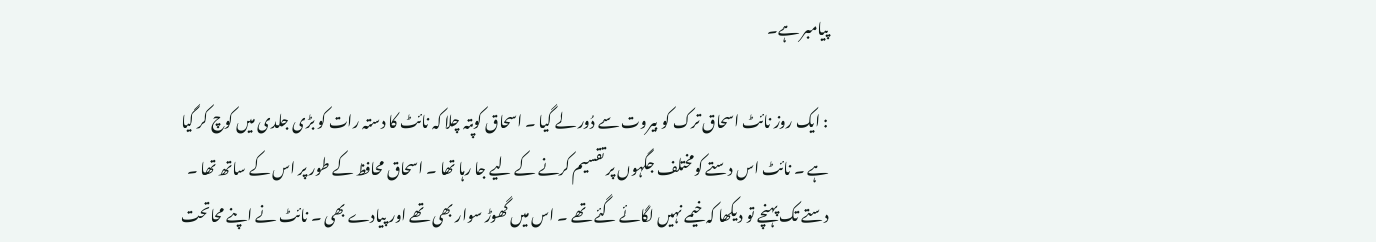پیامبر ہے۔

: ایک روز نائٹ اسحاق ترک کو بیروت سے دُور لے گیا ۔ اسحاق کوپتہ چلا کہ نائٹ کا دستہ رات کو بڑی جلدی میں کوچ کر گیا ہے ۔ نائٹ اس دستے کومختلف جگہوں پر تقسیم کرنے کے لیے جا رہا تھا ۔ اسحاق محافظ کے طور پر اس کے ساتھ تھا ۔ دستے تک پہنچے تو دیکھا کہ خیمے نہیں لگائے گئے تھے ۔ اس میں گھوڑ سوار بھی تھے اور پیادے بھی ۔ نائٹ نے اپنے محاتحت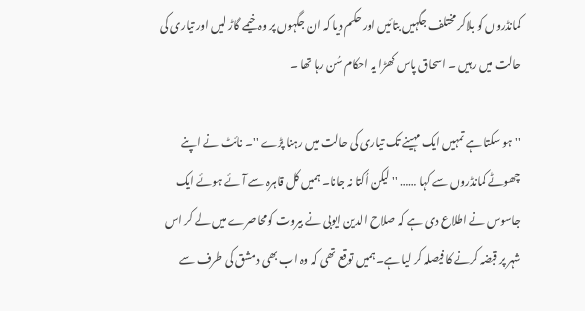کمانڈروں کو بلاکر مختلف جگہیں بتائیں اور حکم دیا کہ ان جگہوں پر وہ خیمے گاڑ لیں اور تیاری کی حالت میں رہیں ۔ اسحاق پاس کھڑا یہ احکام سُن رہا تھا ۔

'' ہو سکتا ہے تمہیں ایک مہینے تک تیاری کی حالت میں رہنا پڑے ''۔ نائٹ نے اپنے چھوٹے کمانڈروں سے کہا …… '' لیکن اُکتا نہ جانا۔ ہمیں کل قاہرہ سے آئے ہوئے ایک جاسوس نے اطلاع دی ہے کہ صلاح الدین ایوبی نے بیروت کومحاصرے میں لے کر اس شہر پر قبضہ کرنے کا فیصلہ کر لیا ہے۔ہمیں توقع تھی کہ وہ اب بھی دمشق کی طرف سے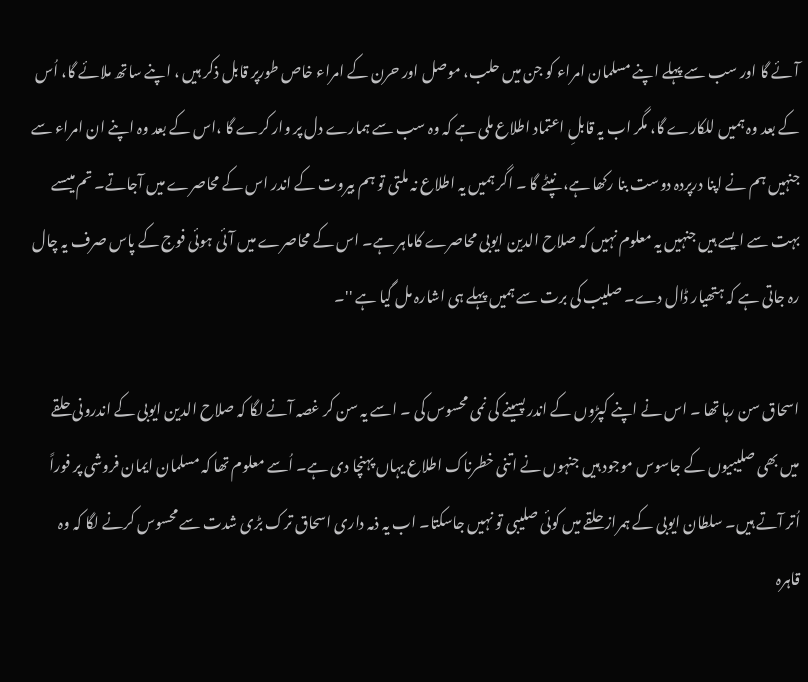آئے گا اور سب سے پہلے اپنے مسلمان امراء کو جن میں حلب، موصل اور حرن کے امراء خاص طورپر قابل ذکر ہیں ، اپنے ساتھ ملائے گا، اُس کے بعد وہ ہمیں للکارے گا، مگر اب یہ قابلِ اعتماد اطلاع ملی ہے کہ وہ سب سے ہمارے دل پر وار کرے گا ،اس کے بعد وہ اپنے ان امراء سے جنہیں ہم نے اپنا درپردہ دوست بنا رکھا ہے، نپٹے گا ۔ اگر ہمیں یہ اطلاع نہ ملتی تو ہم بیروت کے اندر اس کے محاصرے میں آجاتے۔ تم میںسے بہت سے ایسے ہیں جنہیں یہ معلوم نہیں کہ صلاح الدین ایوبی محاصرے کاماہر ہے۔ اس کے محاصرے میں آئی ہوئی فوج کے پاس صرف یہ چال رہ جاتی ہے کہ ہتھیار ڈال دے۔ صلیب کی برت سے ہمیں پہلے ہی اشارہ مل گیا ہے ''۔

اسحاق سن رہا تھا ۔ اس نے اپنے کپڑوں کے اندر پسینے کی نمی محسوس کی ۔ اسے یہ سن کر غصہ آنے لگا کہ صلاح الدین ایوبی کے اندرونی حلقے میں بھی صلیبیوں کے جاسوس موجود ہیں جنہوں نے اتنی خطرناک اطلاع یہاں پہنچا دی ہے۔ اُسے معلوم تھا کہ مسلمان ایمان فروشی پر فوراً اُتر آتے ہیں۔ سلطان ایوبی کے ہمراز حلقے میں کوئی صلیبی تو نہیں جاسکتا۔ اب یہ ذمہ داری اسحاق ترک بڑی شدت سے محسوس کرنے لگا کہ وہ قاہرہ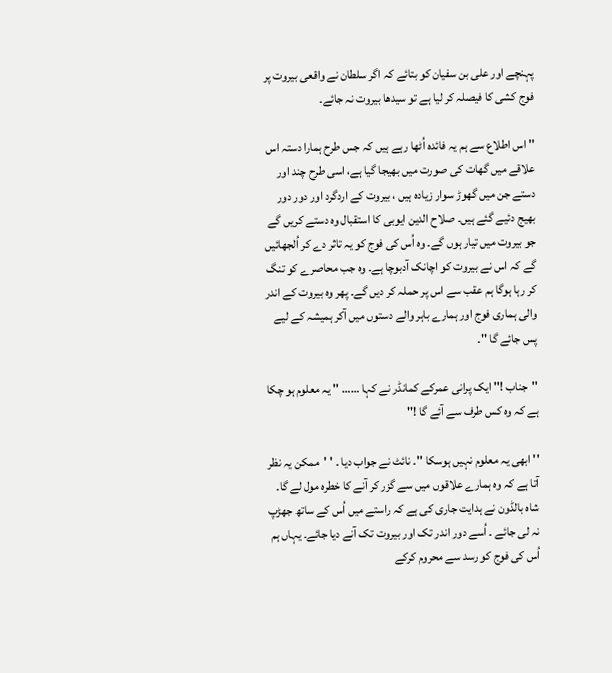پہنچے اور علی بن سفیان کو بتائے کہ اگر سلطان نے واقعی بیروت پر فوج کشی کا فیصلہ کر لیا ہے تو سیدھا بیروت نہ جائے۔

'' اس اطلاع سے ہم یہ فائدہ اُٹھا رہے ہیں کہ جس طرح ہمارا دستہ اس علاقے میں گھات کی صورت میں بھیجا گیا ہے، اسی طرح چند اور دستے جن میں گھوڑ سوار زیادہ ہیں ، بیروت کے اردگرد اور دور دور بھیج دئیے گئے ہیں۔ صلاح الدین ایوبی کا استقبال وہ دستے کریں گے جو بیروت میں تیار ہوں گے۔ وہ اُس کی فوج کو یہ تاثر دے کر اُلجھائیں گے کہ اس نے بیروت کو اچانک آدبوچا ہے۔ وہ جب محاصرے کو تنگ کر رہا ہوگا ہم عقب سے اس پر حملہ کر دیں گے۔ پھر وہ بیروت کے اندر والی ہماری فوج اور ہمارے باہر والے دستوں میں آکر ہمیشہ کے لیے پس جائے گا ''۔

''جناب !'' ایک پرانی عمرکے کمانڈر نے کہا …… '' یہ معلوم ہو چکا ہے کہ وہ کس طرف سے آئے گا !''

'' ابھی یہ معلوم نہیں ہوسکا ''۔ نائٹ نے جواب دیا ۔ ' 'ممکن یہ نظر آتا ہے کہ وہ ہمارے علاقوں میں سے گزر کر آنے کا خطرہ مول لے گا۔ شاہ بالڈون نے ہدایت جاری کی ہے کہ راستے میں اُس کے ساتھ جھڑپ نہ لی جائے ۔ اُسے دور اندر تک اور بیروت تک آنے دیا جائے۔ یہاں ہم اُس کی فوج کو رسد سے محروم کرکے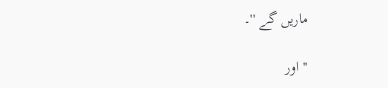ماریں گے ''۔

'' اور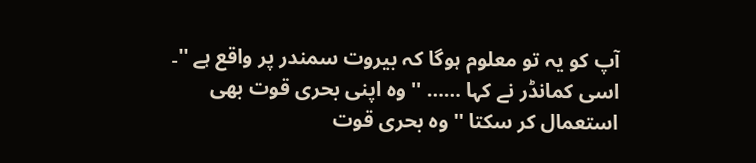آپ کو یہ تو معلوم ہوگا کہ بیروت سمندر پر واقع ہے ''۔ اسی کمانڈر نے کہا …… '' وہ اپنی بحری قوت بھی استعمال کر سکتا '' وہ بحری قوت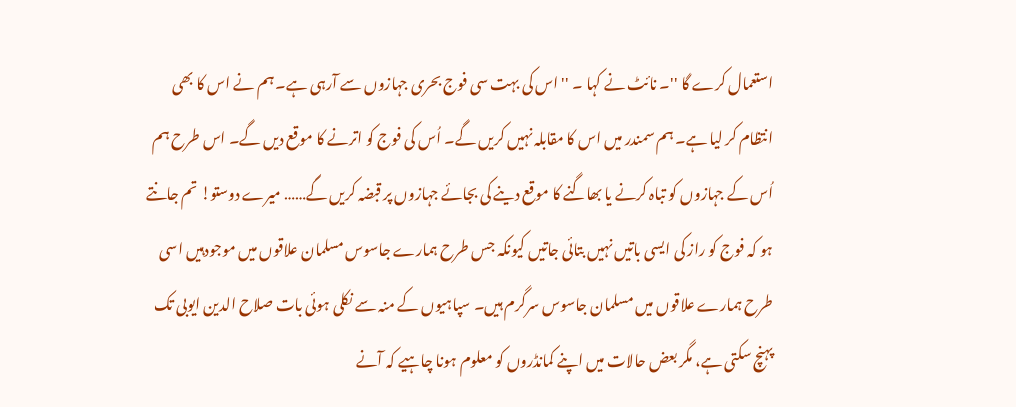استعمال کرے گا ''۔ نائٹ نے کہا ۔ '' اس کی بہت سی فوج بحری جہازوں سے آرہی ہے۔ ہم نے اس کا بھی انتظام کر لیا ہے۔ ہم سمندر میں اس کا مقابلہ نہیں کریں گے۔ اُس کی فوج کو اترنے کا موقع دیں گے۔ اس طرح ہم اُس کے جہازوں کو تباہ کرنے یا بھاگنے کا موقع دینے کی بجائے جہازوں پر قبضہ کریں گے…… میرے دوستو! تم جانتے ہو کہ فوج کو راز کی ایسی باتیں نہیں بتائی جاتیں کیونکہ جس طرح ہمارے جاسوس مسلمان علاقوں میں موجودہیں اسی طرح ہمارے علاقوں میں مسلمان جاسوس سرگرم ہیں۔ سپاہیوں کے منہ سے نکلی ہوئی بات صلاح الدین ایوبی تک پہنچ سکتی ہے، مگر بعض حالات میں اپنے کمانڈروں کو معلوم ہونا چاہیے کہ آنے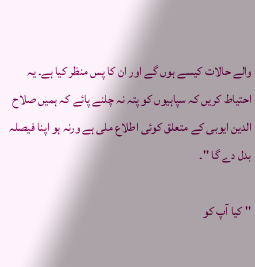والے حالات کیسے ہوں گے اور ان کا پس منظر کیا ہے۔ یہ احتیاط کریں کہ سپاہیوں کو پتہ نہ چلنے پائے کہ ہمیں صلاح الدین ایوبی کے متعلق کوئی اطلاع ملی ہے ورنہ ہو اپنا فیصلہ بدل دے گا ''۔

'' کیا آپ کو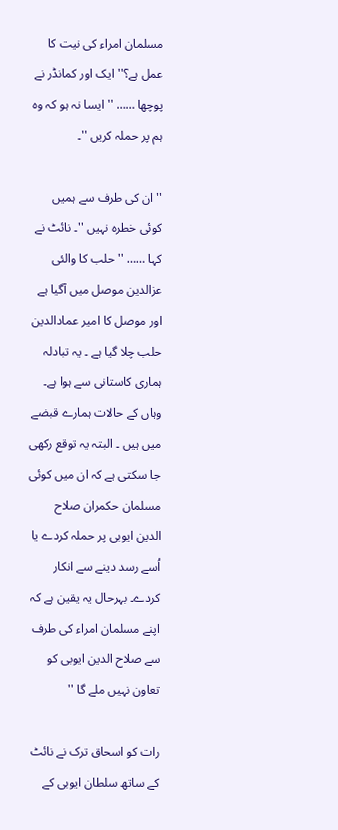مسلمان امراء کی نیت کا عمل ہے؟'' ایک اور کمانڈر نے پوچھا …… '' ایسا نہ ہو کہ وہ ہم پر حملہ کریں ''۔

'' ان کی طرف سے ہمیں کوئی خطرہ نہیں ''۔ نائٹ نے کہا …… '' حلب کا والئی عزالدین موصل میں آگیا ہے اور موصل کا امیر عمادالدین حلب چلا گیا ہے ۔ یہ تبادلہ ہماری کاستانی سے ہوا ہے۔ وہاں کے حالات ہمارے قبضے میں ہیں ۔ البتہ یہ توقع رکھی جا سکتی ہے کہ ان میں کوئی مسلمان حکمران صلاح الدین ایوبی پر حملہ کردے یا اُسے رسد دینے سے انکار کردے۔ بہرحال یہ یقین ہے کہ اپنے مسلمان امراء کی طرف سے صلاح الدین ایوبی کو تعاون نہیں ملے گا ''

رات کو اسحاق ترک نے نائٹ کے ساتھ سلطان ایوبی کے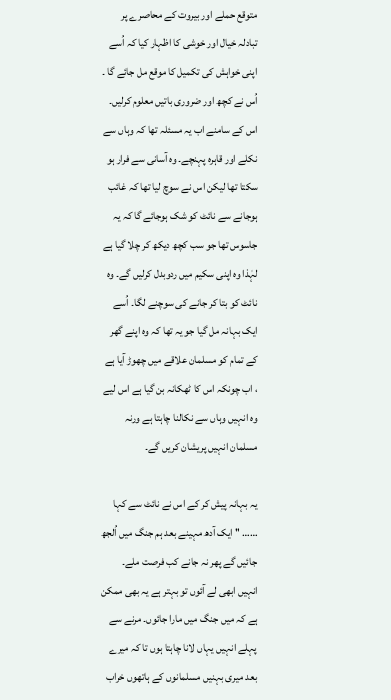متوقع حملے اور بیروت کے محاصرے پر تبادلہ خیال اور خوشی کا اظہار کیا کہ اُسے اپنی خواہش کی تکمیل کا موقع مل جائے گا ۔ اُس نے کچھ اور ضروری باتیں معلوم کرلیں۔ اس کے سامنے اب یہ مسئلہ تھا کہ وہاں سے نکلے اور قاہرہ پہنچے۔ وہ آسانی سے فرار ہو سکتا تھا لیکن اس نے سوچ لیا تھا کہ غائب ہوجانے سے نائٹ کو شک ہوجائے گا کہ یہ جاسوس تھا جو سب کچھ دیکھ کر چلا گیا ہے لہٰذا وہ اپنی سکیم میں ردوبدل کرلیں گے۔ وہ نائٹ کو بتا کر جانے کی سوچنے لگا۔ اُسے ایک بہانہ مل گیا جو یہ تھا کہ وہ اپنے گھر کے تمام کو مسلمان علاقے میں چھوڑ آیا ہے ، اب چونکہ اس کا ٹھکانہ بن گیا ہے اس لیے وہ انہیں وہاں سے نکالنا چاہتا ہے ورنہ مسلمان انہیں پریشان کریں گے۔

یہ بہانہ پیش کر کے اس نے نائٹ سے کہا …… '' ایک آدھ مہینے بعد ہم جنگ میں اُلجھ جائیں گے پھر نہ جانے کب فرصت ملے۔ انہیں ابھی لے آئوں تو بہتر ہے یہ بھی ممکن ہے کہ میں جنگ میں مارا جائوں۔ مرنے سے پہلے انہیں یہاں لانا چاہتا ہوں تا کہ میرے بعد میری بہنیں مسلمانوں کے ہاتھوں خراب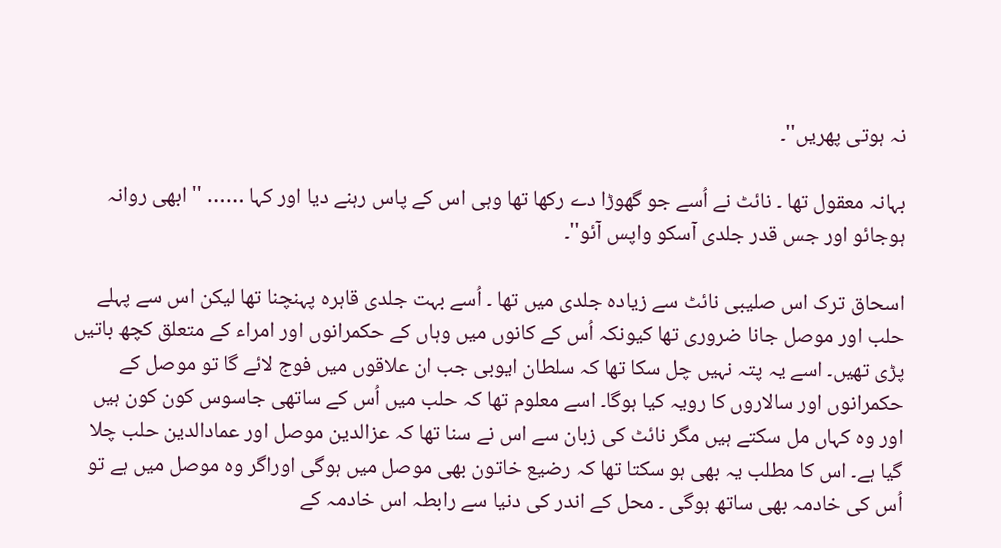نہ ہوتی پھریں''۔

بہانہ معقول تھا ۔ نائٹ نے اُسے جو گھوڑا دے رکھا تھا وہی اس کے پاس رہنے دیا اور کہا …… '' ابھی روانہ ہوجائو اور جس قدر جلدی آسکو واپس آئو''۔

اسحاق ترک اس صلیبی نائٹ سے زیادہ جلدی میں تھا ۔ اُسے بہت جلدی قاہرہ پہنچنا تھا لیکن اس سے پہلے حلب اور موصل جانا ضروری تھا کیونکہ اُس کے کانوں میں وہاں کے حکمرانوں اور امراء کے متعلق کچھ باتیں پڑی تھیں۔ اسے یہ پتہ نہیں چل سکا تھا کہ سلطان ایوبی جب ان علاقوں میں فوج لائے گا تو موصل کے حکمرانوں اور سالاروں کا رویہ کیا ہوگا۔ اسے معلوم تھا کہ حلب میں اُس کے ساتھی جاسوس کون کون ہیں اور وہ کہاں مل سکتے ہیں مگر نائٹ کی زبان سے اس نے سنا تھا کہ عزالدین موصل اور عمادالدین حلب چلا گیا ہے۔ اس کا مطلب یہ بھی ہو سکتا تھا کہ رضیع خاتون بھی موصل میں ہوگی اوراگر وہ موصل میں ہے تو اُس کی خادمہ بھی ساتھ ہوگی ۔ محل کے اندر کی دنیا سے رابطہ اس خادمہ کے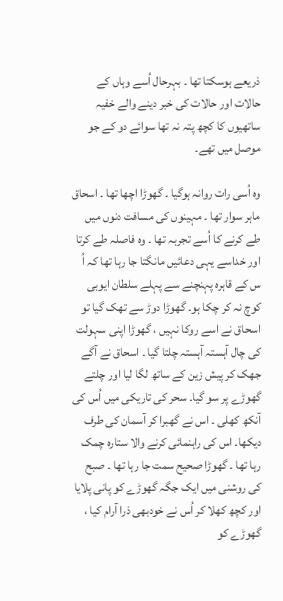ذریعے ہوسکتا تھا ۔ بہرحال اُسے وہاں کے حالات اور حالات کی خبر دینے والے خفیہ ساتھیوں کا کچھ پتہ نہ تھا سوائے دو کے جو موصل میں تھے۔

وہ اُسی رات روانہ ہوگیا ۔ گھوڑا اچھا تھا ۔ اسحاق ماہر سوار تھا ۔ مہینوں کی مسافت دنوں میں طے کرنے کا اُسے تجربہ تھا ۔ وہ فاصلہ طے کرتا اور خداسے یہی دعائیں مانگتا جا رہا تھا کہ اُ س کے قاہرہ پہنچنے سے پہلے سلطان ایوبی کوچ نہ کر چکا ہو۔ گھوڑا دوڑ سے تھک گیا تو اسحاق نے اسے روکا نہیں ، گھوڑا اپنی سہولت کی چال آہستہ آہستہ چلتا گیا ۔ اسحاق نے آگے جھک کر پیش زین کے ساتھ لگا لیا اور چلتے گھوڑے پر سو گیا۔ سحر کی تاریکی میں اُس کی آنکھ کھلی ۔ اس نے گھبرا کر آسمان کی طرف دیکھا۔ اس کی راہنمائی کرنے والا ستارہ چمک رہا تھا ۔ گھوڑا صحیح سمت جا رہا تھا ۔ صبح کی روشنی میں ایک جگہ گھوڑے کو پانی پلایا اور کچھ کھلا کر اُس نے خودبھی ذرا آرام کیا ، گھوڑے کو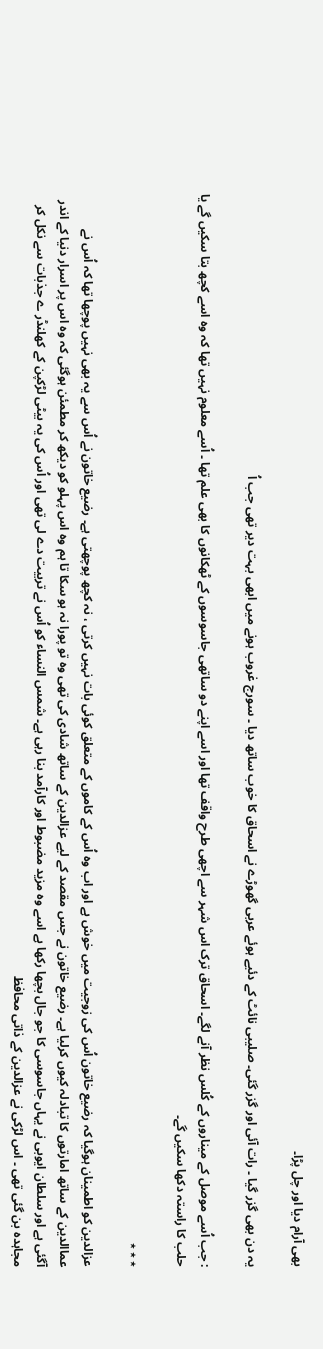بھی آرام دیا اور چل پڑا۔

یہ دن بھی گزر گیا ۔ رات آئی اور گزر گئی۔ صلیبی نائٹ کے دئیے ہوئے عربی گھوڑے نے اسحاق کا خوب ساتھ دیا ۔ سورج غروب ہونے میں ابھی بہت دیر تھی جب اُ

: جب اُسے موصل کے میناروں کے کُلس نظر آنے لگے۔ اسحاق ترک اس شہر سے اچھی طرح واقف تھا اور اسے اپنے دو ساتھی جاسوسوں کے ٹھکانوں کا بھی علم تھا ۔ اُسے معلوم نہیں تھا کہ وہ اسے کچھ بتا سکیں گے یا حلب کا راستہ دکھا سکیں گے۔

٭ ٭ ٭

عزالدین کو اطمینان ہوگیا کہ رضیع خاتون اُس کی زوجیت میں خوش ہے اور اب وہ اُس کے کاموں کے متعلق کوئی بات نہیں کرتی ، نہ کچھ پوچھتی ہے۔ رضیع خاتون نے اُس سے یہ بھی نہیں پوچھا تھا کہ اُس نے عماالدین کے ساتھ امارتوں کا تبادلہ کیوں کرلیا ہے۔ رضیع خاتون نے جس مقصد کے لیے عزالدین کے ساتھ شادی کی تھی وہ تو پورا نہ ہو سکا تا ہم وہ اس پہلو کو دیکھ کر مطمئن ہوگئی کہ وہ اس پر اسرار دنیا کے اندر آگئی ہے اور سلطان ایوبی نے یہاں جاسوسی کا جو جال بچھا رکھا ہے اسے وہ مزید مضبوط اور کارآمد بنا رہی ہے۔ شمس النساء کو اُس نے تربیت دے لی تھی اور اُس کی یہ بیٹی لڑکپن کے کھلنڈر ے جذبات سے نکل کر مجاہدہ بن گئی تھی ۔ اس لڑکی نے عزالدین کے ذاتی محافظ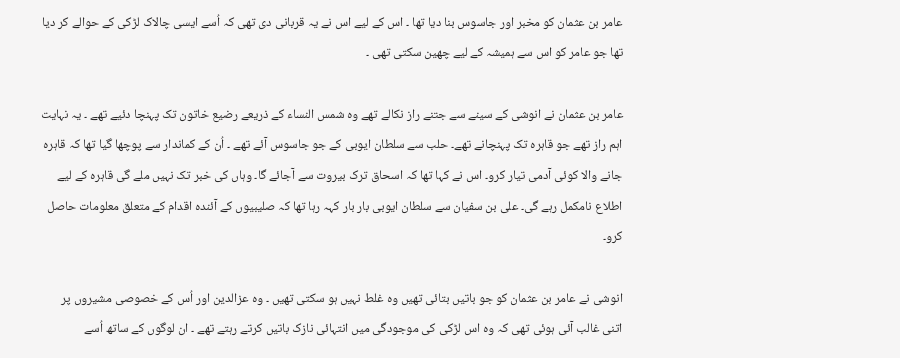عامر بن عثمان کو مخبر اور جاسوس بنا دیا تھا ۔ اس کے لیے اس نے یہ قربانی دی تھی کہ اُسے ایسی چالاک لڑکی کے حوالے کر دیا تھا جو عامر کو اس سے ہمیشہ کے لیے چھین سکتی تھی ۔

عامر بن عثمان نے انوشی کے سینے سے جتنے راز نکالے تھے وہ شمس النساء کے ذریعے رضیع خاتون تک پہنچا دئیے تھے ۔ یہ نہایت اہم راز تھے جو قاہرہ تک پہنچانے تھے۔ حلب سے سلطان ایوبی کے جو جاسوس آئے تھے ۔ اُن کے کماندار سے پوچھا گیا تھا کہ قاہرہ جانے والا کوئی آدمی تیار کرو۔ اس نے کہا تھا کہ اسحاق ترک بیروت سے آجائے گا۔ وہاں کی خبر تک نہیں ملے گی قاہرہ کے لیے اطلاع نامکمل رہے گی۔ علی بن سفیان سے سلطان ایوبی بار بار کہہ رہا تھا کہ صلیبیوں کے آئندہ اقدام کے متعلق معلومات حاصل کرو۔

انوشی نے عامر بن عثمان کو جو باتیں بتائی تھیں وہ غلط نہیں ہو سکتی تھیں ۔ وہ عزالدین اور اُس کے خصوصی مشیروں پر اتنی غالب آئی ہوئی تھی کہ وہ اس لڑکی کی موجودگی میں انتہائی نازک باتیں کرتے رہتے تھے ۔ ان لوگوں کے ساتھ اُسے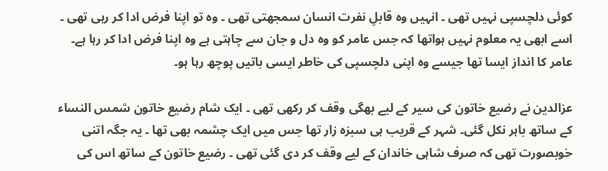کوئی دلچسپی نہیں تھی ۔ انہیں وہ قابلِ نفرت انسان سمجھتی تھی ۔ وہ تو اپنا فرض ادا کر رہی تھی ۔ اسے ابھی یہ معلوم نہیں ہواتھا کہ جس عامر کو وہ دل و جان سے چاہتی ہے وہ اپنا فرض ادا کر رہا ہے۔ عامر کا انداز ایسا تھا جیسے وہ اپنی دلچسپی کی خاطر ایسی باتیں پوچھ رہا ہو۔

عزالدین نے رضیع خاتون کی سیر کے لیے بھگی وقف کر رکھی تھی ۔ ایک شام رضیع خاتون شمس النساء کے ساتھ باہر نکل گئی۔ شہر کے قریب ہی سبزہ زار تھا جس میں ایک چشمہ بھی تھا ۔ یہ جگہ اتنی خوبصورت تھی کہ صرف شاہی خاندان کے لیے وقف کر دی گئی تھی ۔ رضیع خاتون کے ساتھ اس کی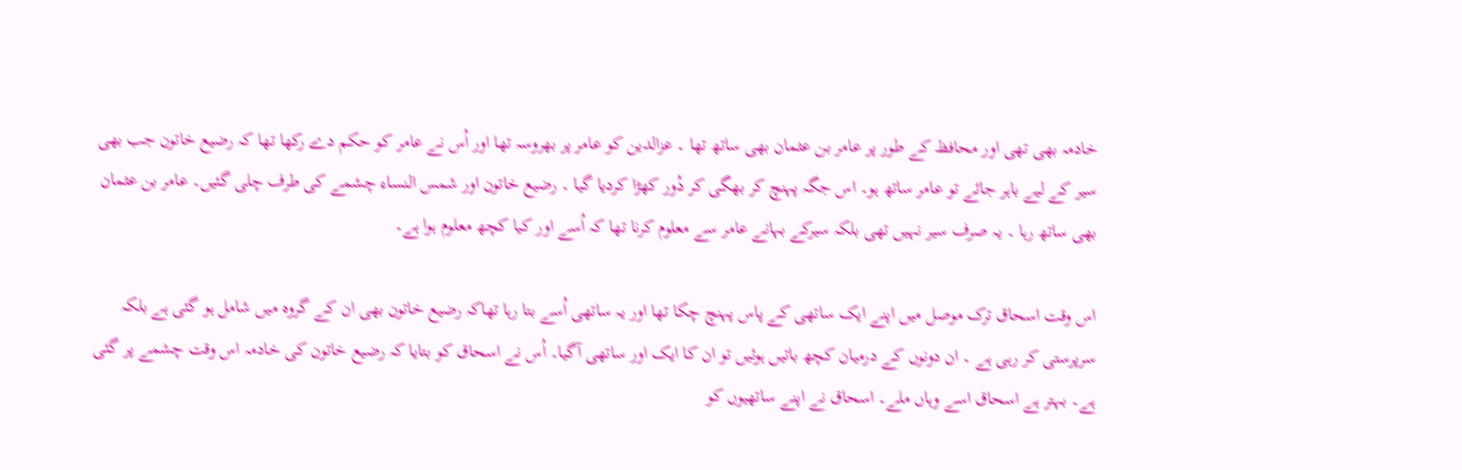خادمہ بھی تھی اور محافظ کے طور پر عامر بن عثمان بھی ساتھ تھا ۔ عزالدین کو عامر پر بھروسہ تھا اور اُس نے عامر کو حکم دے رکھا تھا کہ رضیع خاتون جب بھی سیر کے لیے باہر جائے تو عامر ساتھ ہو۔ اس جگہ پہنچ کر بھگی کر دُور کھڑا کردیا گیا ۔ رضیع خاتون اور شمس النساء چشمے کی طرف چلی گئیں۔ عامر بن عثمان بھی ساتھ رہا ۔ یہ صرف سیر نہیں تھی بلکہ سیرکے بہانے عامر سے معلوم کرنا تھا کہ اُسے اور کیا کچھ معلوم ہوا ہے۔

اس وقت اسحاق ترک موصل میں اپنے ایک ساتھی کے پاس پہنچ چکا تھا اور یہ ساتھی اُسے بتا رہا تھاکہ رضیع خاتون بھی ان کے گروہ میں شامل ہو گئی ہے بلکہ سرپرستی کر رہی ہے ۔ ان دونوں کے درمیان کچھ باتیں ہوئیں تو ان کا ایک اور ساتھی آگیا۔ اُس نے اسحاق کو بتایا کہ رضیع خاتون کی خادمہ اس وقت چشمے پر گئی ہے۔ بہتر ہے اسحاق اسے وہاں ملے۔ اسحاق نے اپنے ساتھیوں کو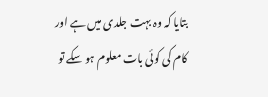بتایا کہ وہ بہت جلدی میں ہے اور کام کی کوئی بات معلوم ہو سکے تو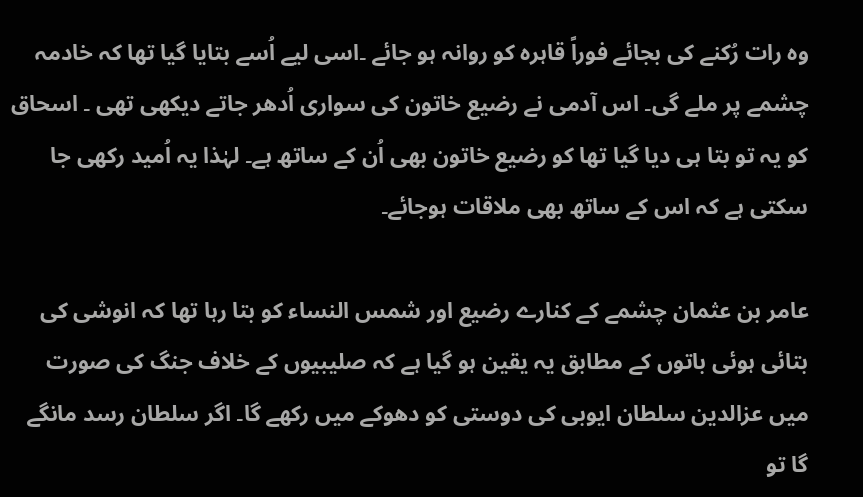وہ رات رُکنے کی بجائے فوراً قاہرہ کو روانہ ہو جائے ۔اسی لیے اُسے بتایا گیا تھا کہ خادمہ چشمے پر ملے گی۔ اس آدمی نے رضیع خاتون کی سواری اُدھر جاتے دیکھی تھی ۔ اسحاق کو یہ تو بتا ہی دیا گیا تھا کو رضیع خاتون بھی اُن کے ساتھ ہے۔ لہٰذا یہ اُمید رکھی جا سکتی ہے کہ اس کے ساتھ بھی ملاقات ہوجائے۔

عامر بن عثمان چشمے کے کنارے رضیع اور شمس النساء کو بتا رہا تھا کہ انوشی کی بتائی ہوئی باتوں کے مطابق یہ یقین ہو گیا ہے کہ صلیبیوں کے خلاف جنگ کی صورت میں عزالدین سلطان ایوبی کی دوستی کو دھوکے میں رکھے گا۔ اگر سلطان رسد مانگے گا تو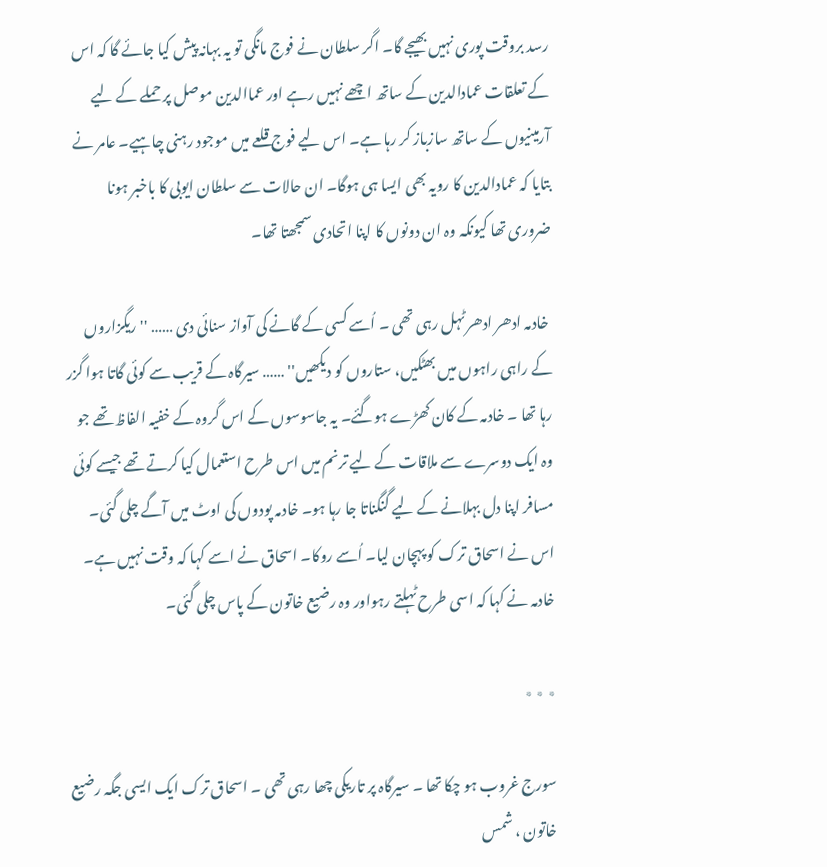رسد بروقت پوری نہیں بھیجے گا۔ اگر سلطان نے فوج مانگی تو یہ بہانہ پیش کیا جائے گا کہ اس کے تعلقات عمادالدین کے ساتھ اچھے نہیں رہے اور عماالدین موصل پر حملے کے لیے آرمینیوں کے ساتھ سازباز کر رہا ہے۔ اس لیے فوج قلعے میں موجود رہنی چاہیے۔ عامر نے بتایا کہ عمادالدین کا رویہ بھی ایسا ہی ہوگا۔ ان حالات سے سلطان ایوبی کا باخبر ہونا ضروری تھا کیونکہ وہ ان دونوں کا اپنا اتحادی سمجھتا تھا۔

 خادمہ ادھر ادھر ٹہل رہی تھی ۔ اُسے کسی کے گانے کی آواز سنائی دی …… '' ریگزاروں کے راہی راہوں میں بھٹکیں، ستاروں کو دیکھیں'' …… سیرگاہ کے قریب سے کوئی گاتا ہوا گزر رہا تھا ۔ خادمہ کے کان کھڑے ہوگئے۔ یہ جاسوسوں کے اس گروہ کے خفیہ الفاظ تھے جو وہ ایک دوسرے سے ملاقات کے لیے ترنم میں اس طرح استعمال کیا کرتے تھے جیسے کوئی مسافر اپنا دل بہلانے کے لیے گنگناتا جا رہا ہو۔ خادمہ پودوں کی اوٹ میں آگے چلی گئی۔ اس نے اسحاق ترک کو پہچان لیا۔ اُسے روکا۔ اسحاق نے اسے کہا کہ وقت نہیں ہے۔ خادمہ نے کہا کہ اسی طرح ٹہلتے رہواور وہ رضیع خاتون کے پاس چلی گئی۔

٭ ٭ ٭

سورج غروب ہو چکا تھا ۔ سیرگاہ پر تاریکی چھا رہی تھی ۔ اسحاق ترک ایک ایسی جگہ رضیع خاتون ، شمس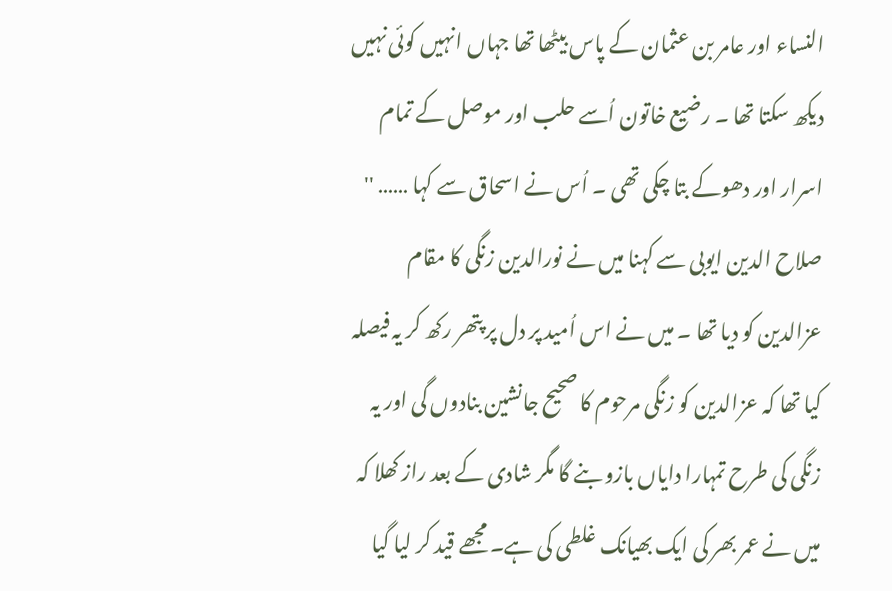النساء اور عامر بن عثمان کے پاس بیٹھا تھا جہاں انہیں کوئی نہیں دیکھ سکتا تھا ۔ رضیع خاتون اُسے حلب اور موصل کے تمام اسرار اور دھوکے بتا چکی تھی ۔ اُس نے اسحاق سے کہا …… '' صلاح الدین ایوبی سے کہنا میں نے نورالدین زنگی کا مقام عزالدین کو دیا تھا ۔ میں نے اس اُمید پر دل پر پتھر رکھ کر یہ فیصلہ کیا تھا کہ عزالدین کو زنگی مرحوم کا صحیح جانشین بنادوں گی اور یہ زنگی کی طرح تمہارا دایاں بازو بنے گا مگر شادی کے بعد راز کھلا کہ میں نے عمر بھر کی ایک بھیانک غلطی کی ہے۔ مجھے قید کر لیا گیا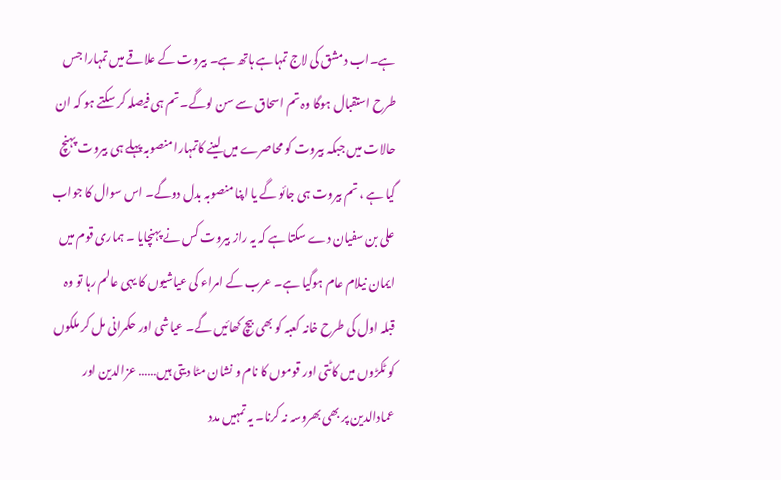ہے۔اب دمشق کی لاج تمہاہے ہاتھ ہے۔ بیروت کے علاقے میں تمہارا جس طرح استقبال ہوگا وہ تم اسحاق سے سن لوگے۔ تم ہی فیصلہ کر سکتے ہو کہ ان حالات میں جبکہ بیروت کو محاصرے میں لینے کاتمہارا منصوبہ پہلے ہی بیروت پہنچ گیا ہے ، تم بیروت ہی جائو گے یا اپنا منصوبہ بدل دوگے۔ اس سوال کا جواب علی بن سفیان دے سکتا ہے کہ یہ راز بیروت کس نے پہنچایا ۔ ہماری قوم میں ایمان نیلام عام ہوگیا ہے۔ عرب کے امراء کی عیاشیوں کا یہی عالم رہا تو وہ قبلہ اول کی طرح خانہ کعبہ کو بھی بیچ کھائیں گے۔ عیاشی اور حکمرانی مل کر ملکوں کو ٹکڑوں میں کاٹتی اور قوموں کا نام و نشان مٹا دیتی ہیں…… عزالدین اور عمادالدین پر بھی بھروسہ نہ کرنا۔ یہ تمہیں مدد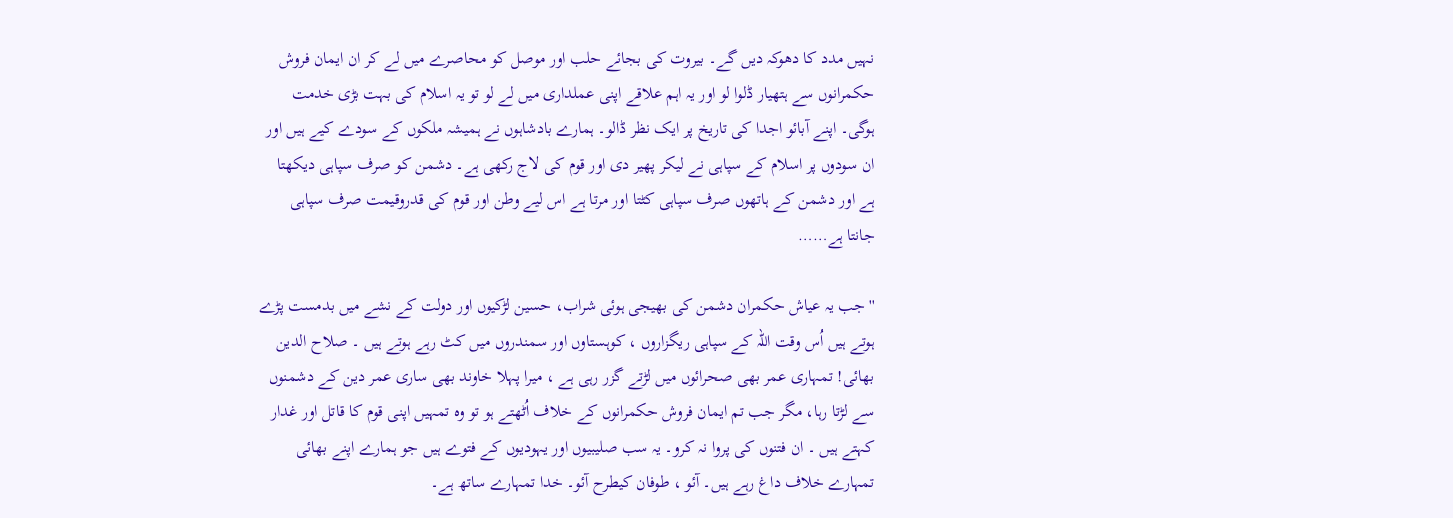نہیں مدد کا دھوکہ دیں گے۔ بیروت کی بجائے حلب اور موصل کو محاصرے میں لے کر ان ایمان فروش حکمرانوں سے ہتھیار ڈلوا لو اور یہ اہم علاقے اپنی عملداری میں لے لو تو یہ اسلام کی بہت بڑی خدمت ہوگی۔ اپنے آبائو اجدا کی تاریخ پر ایک نظر ڈالو۔ ہمارے بادشاہوں نے ہمیشہ ملکوں کے سودے کیے ہیں اور ان سودوں پر اسلام کے سپاہی نے لیکر پھیر دی اور قوم کی لاج رکھی ہے۔ دشمن کو صرف سپاہی دیکھتا ہے اور دشمن کے ہاتھوں صرف سپاہی کٹتا اور مرتا ہے اس لیے وطن اور قوم کی قدروقیمت صرف سپاہی جانتا ہے……

'' جب یہ عیاش حکمران دشمن کی بھیجی ہوئی شراب، حسین لڑکیوں اور دولت کے نشے میں بدمست پڑے ہوتے ہیں اُس وقت اللہ کے سپاہی ریگزاروں ، کوہستاوں اور سمندروں میں کٹ رہے ہوتے ہیں ۔ صلاح الدین بھائی! تمہاری عمر بھی صحرائوں میں لڑتے گزر رہی ہے ، میرا پہلا خاوند بھی ساری عمر دین کے دشمنوں سے لڑتا رہا، مگر جب تم ایمان فروش حکمرانوں کے خلاف اُٹھتے ہو تو وہ تمہیں اپنی قوم کا قاتل اور غدار کہتے ہیں ۔ ان فتنوں کی پروا نہ کرو۔ یہ سب صلیبیوں اور یہودیوں کے فتوے ہیں جو ہمارے اپنے بھائی تمہارے خلاف داغ رہے ہیں۔ آئو ، طوفان کیطرح آئو۔ خدا تمہارے ساتھ ہے۔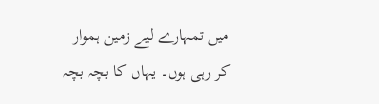میں تمہارے لیے زمین ہموار کر رہی ہوں۔ یہاں کا بچہ بچہ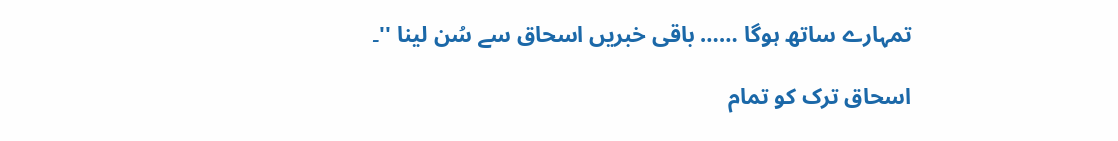تمہارے ساتھ ہوگا …… باقی خبریں اسحاق سے سُن لینا ''۔

اسحاق ترک کو تمام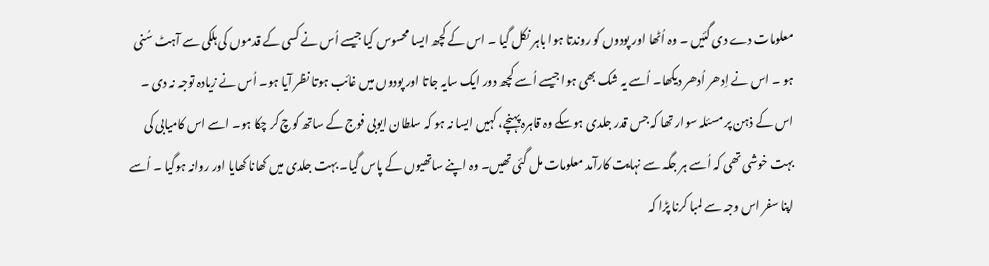معلومات دے دی گئیں ۔ وہ اُٹھا اور پودوں کو روندتا ہوا باہر نکل گیا ۔ اس کے کچھ ایسا محسوس کیا جیسے اُس نے کسی کے قدموں کی ہلکی سے آہٹ سُنی ہو ۔ اس نے اِدھر اُدھر دیکھا۔ اُسے یہ شک بھی ہوا جیسے اُسے کچھ دور ایک سایہ جاتا اور پودوں میں غائب ہوتا نظر آیا ہو۔ اُس نے زیادہ توجہ نہ دی ۔ اس کے ذہن پر مسئلہ سوار تھا کہ جس قدر جلدی ہوسکے وہ قاہرہ پہنچے، کہیں ایسا نہ ہو کہ سلطان ایوبی فوج کے ساتھ کوچ کر چکا ہو۔ اسے اس کامیابی کی بہت خوشی تھی کہ اُسے ہر جگہ سے نہایت کارآمد معلومات مل گئی تھیں۔ وہ اپنے ساتھیوں کے پاس گیا۔ بہت جلدی میں کھانا کھایا اور روانہ ہوگیا ۔ اُسے اپنا سفر اس وجہ سے لمبا کرنا پڑا کہ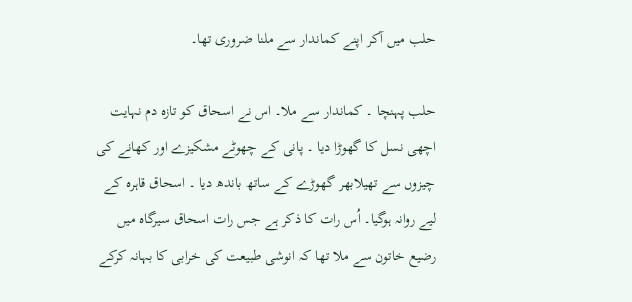حلب میں آکر اپنے کماندار سے ملنا ضروری تھا۔

حلب پہنچا ۔ کماندار سے ملا۔ اس نے اسحاق کو تازہ دم نہایت اچھی نسل کا گھوڑا دیا ۔ پانی کے چھوٹے مشکیزے اور کھانے کی چیزوں سے تھیلابھر گھوڑے کے ساتھ باندھ دیا ۔ اسحاق قاہرہ کے لیے روانہ ہوگیا۔ اُس رات کا ذکر ہے جس رات اسحاق سیرگاہ میں رضیع خاتون سے ملا تھا کہ انوشی طبیعت کی خرابی کا بہانہ کرکے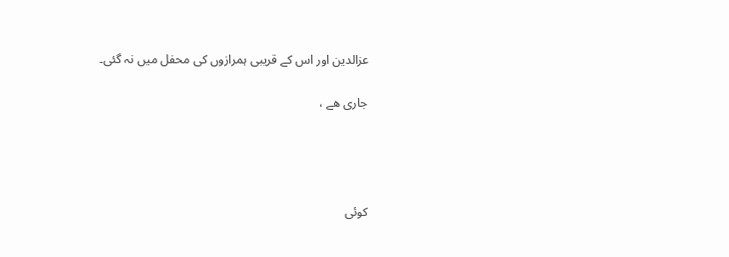عزالدین اور اس کے قریبی ہمرازوں کی محفل میں نہ گئی۔

جاری ھے ،




کوئی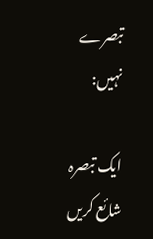تبصرے نہیں:

ایک تبصرہ شائع کریں